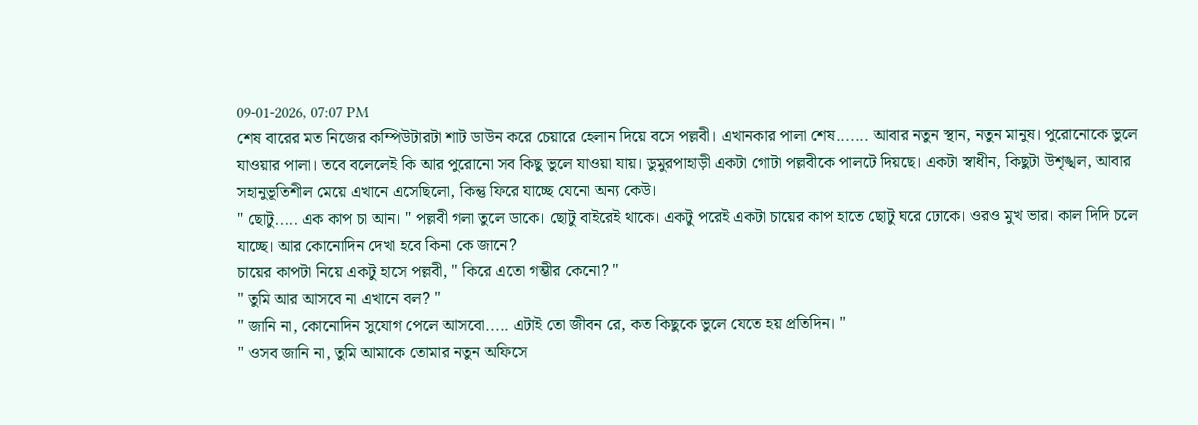09-01-2026, 07:07 PM
শেষ বারের মত নিজের কম্পিউটারটা শাট ডাউন করে চেয়ারে হেলান দিয়ে বসে পল্লবী। এখানকার পালা শেষ....... আবার নতুন স্থান, নতুন মানুষ। পুরোনোকে ভুলে যাওয়ার পালা। তবে বলেলেই কি আর পুরোনো সব কিছু ভুলে যাওয়া যায়। ডুমুরপাহাড়ী একটা গোটা পল্লবীকে পালটে দিয়ছে। একটা স্বাধীন, কিছুটা উশৃঙ্খল, আবার সহানুভূতিশীল মেয়ে এখানে এসেছিলো, কিন্তু ফিরে যাচ্ছে যেনো অন্য কেউ।
" ছোটু..... এক কাপ চা আন। " পল্লবী গলা তুলে ডাকে। ছোটু বাইরেই থাকে। একটু পরেই একটা চায়ের কাপ হাতে ছোটু ঘরে ঢোকে। ওরও মুখ ভার। কাল দিদি চলে যাচ্ছে। আর কোনোদিন দেখা হবে কিনা কে জানে?
চায়ের কাপটা নিয়ে একটু হাসে পল্লবী, " কিরে এতো গম্ভীর কেনো? "
" তুমি আর আসবে না এখানে বল? "
" জানি না, কোনোদিন সুযোগ পেলে আসবো..... এটাই তো জীবন রে, কত কিছুকে ভুলে যেতে হয় প্রতিদিন। "
" ওসব জানি না, তুমি আমাকে তোমার নতুন অফিসে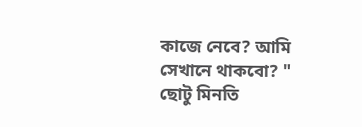কাজে নেবে? আমি সেখানে থাকবো? " ছোটু মিনতি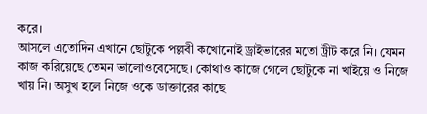করে।
আসলে এতোদিন এখানে ছোটুকে পল্লবী কখোনোই ড্রাইভারের মতো ট্রীট করে নি। যেমন কাজ করিয়েছে তেমন ভালোওবেসেছে। কোথাও কাজে গেলে ছোটুকে না খাইয়ে ও নিজে খায় নি। অসুখ হলে নিজে ওকে ডাক্তারের কাছে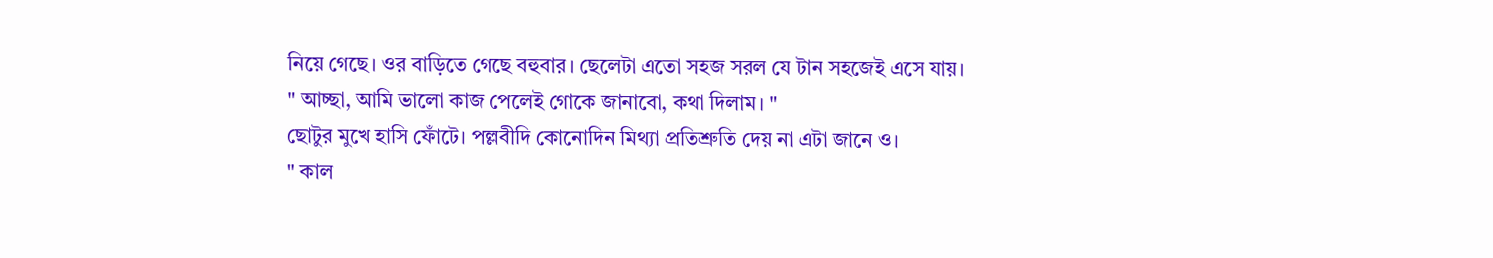নিয়ে গেছে। ওর বাড়িতে গেছে বহুবার। ছেলেটা এতো সহজ সরল যে টান সহজেই এসে যায়।
" আচ্ছা, আমি ভালো কাজ পেলেই গোকে জানাবো, কথা দিলাম। "
ছোটুর মুখে হাসি ফোঁটে। পল্লবীদি কোনোদিন মিথ্যা প্রতিশ্রুতি দেয় না এটা জানে ও।
" কাল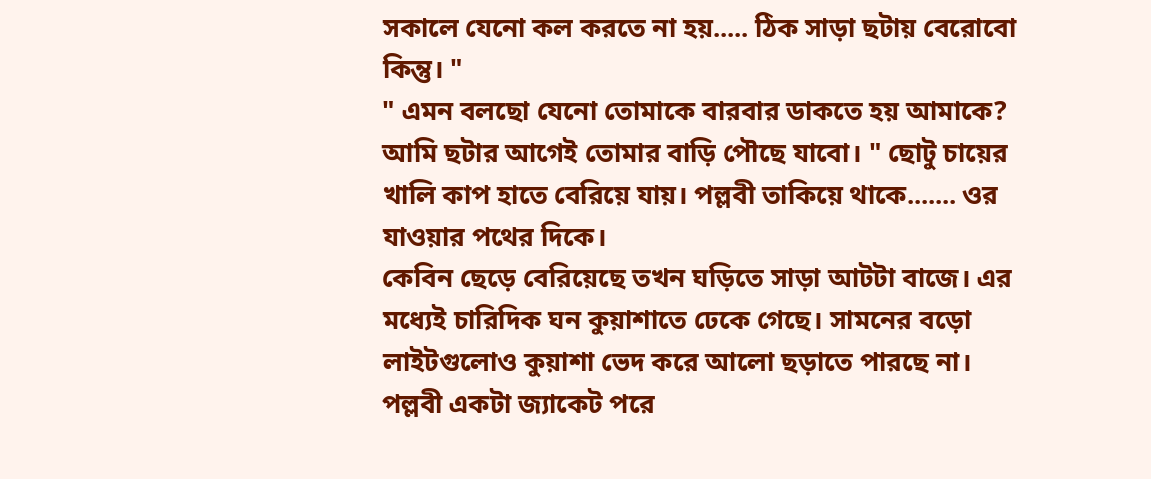সকালে যেনো কল করতে না হয়..... ঠিক সাড়া ছটায় বেরোবো কিন্তু। "
" এমন বলছো যেনো তোমাকে বারবার ডাকতে হয় আমাকে? আমি ছটার আগেই তোমার বাড়ি পৌছে যাবো। " ছোটু চায়ের খালি কাপ হাতে বেরিয়ে যায়। পল্লবী তাকিয়ে থাকে....... ওর যাওয়ার পথের দিকে।
কেবিন ছেড়ে বেরিয়েছে তখন ঘড়িতে সাড়া আটটা বাজে। এর মধ্যেই চারিদিক ঘন কুয়াশাতে ঢেকে গেছে। সামনের বড়ো লাইটগুলোও কুয়াশা ভেদ করে আলো ছড়াতে পারছে না। পল্লবী একটা জ্যাকেট পরে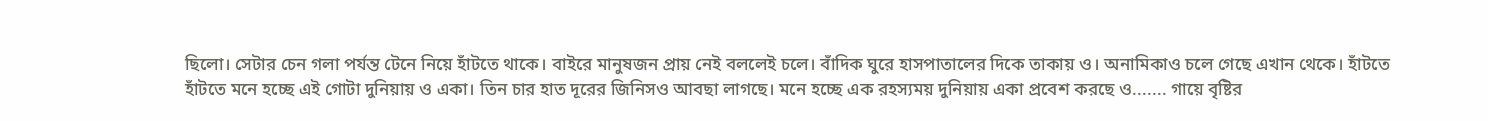ছিলো। সেটার চেন গলা পর্যন্ত টেনে নিয়ে হাঁটতে থাকে। বাইরে মানুষজন প্রায় নেই বললেই চলে। বাঁদিক ঘুরে হাসপাতালের দিকে তাকায় ও। অনামিকাও চলে গেছে এখান থেকে। হাঁটতে হাঁটতে মনে হচ্ছে এই গোটা দুনিয়ায় ও একা। তিন চার হাত দূরের জিনিসও আবছা লাগছে। মনে হচ্ছে এক রহস্যময় দুনিয়ায় একা প্রবেশ করছে ও....... গায়ে বৃষ্টির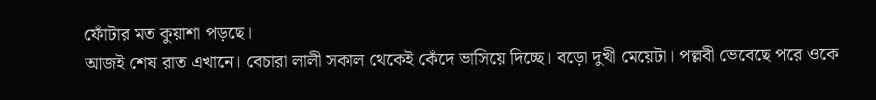ফোঁটার মত কুয়াশা পড়ছে।
আজই শেষ রাত এখানে। বেচারা লালী সকাল থেকেই কেঁদে ভাসিয়ে দিচ্ছে। বড়ো দুখী মেয়েটা। পল্লবী ভেবেছে পরে ওকে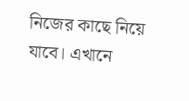নিজের কাছে নিয়ে যাবে। এখানে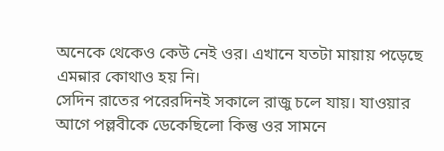অনেকে থেকেও কেউ নেই ওর। এখানে যতটা মায়ায় পড়েছে এমন্নার কোথাও হয় নি।
সেদিন রাতের পরেরদিনই সকালে রাজু চলে যায়। যাওয়ার আগে পল্লবীকে ডেকেছিলো কিন্তু ওর সামনে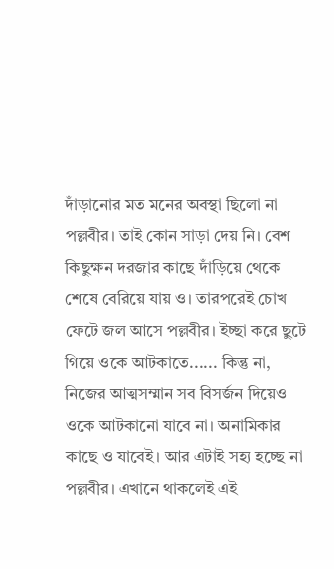দাঁড়ানোর মত মনের অবস্থা ছিলো না পল্লবীর। তাই কোন সাড়া দেয় নি। বেশ কিছুক্ষন দরজার কাছে দাঁড়িয়ে থেকে শেষে বেরিয়ে যায় ও। তারপরেই চোখ ফেটে জল আসে পল্লবীর। ইচ্ছা করে ছুটে গিয়ে ওকে আটকাতে...... কিন্তু না, নিজের আত্মসম্মান সব বিসর্জন দিয়েও ওকে আটকানো যাবে না। অনামিকার কাছে ও যাবেই। আর এটাই সহ্য হচ্ছে না পল্লবীর। এখানে থাকলেই এই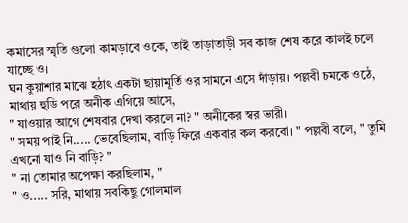কমাসের স্মৃতি গুলো কামড়াবে ওকে, তাই তাড়াতাড়ী সব কাজ শেষ করে কালই চলে যাচ্ছে ও।
ঘন কুয়াশার মাঝে হঠাৎ একটা ছায়ামূর্তি ওর সামনে এসে দাঁড়ায়। পল্লবী চমকে ওঠে, মাথায় হুডি পরে অনীক এগিয়ে আসে,
" যাওয়ার আগে শেষবার দেখা করলে না? " অনীকের স্বর ভারী।
" সময় পাই নি..... ভেবেছিলাম, বাড়ি ফিরে একবার কল করবো। " পল্লবী বলে, " তুমি এখনো যাও নি বাড়ি? "
" না তোমার অপেক্ষা করছিলাম, "
" ও..... সরি, মাথায় সবকিছু গোলমাল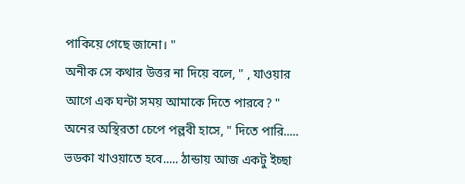পাকিয়ে গেছে জানো। "
অনীক সে কথার উত্তর না দিয়ে বলে, " , যাওয়ার আগে এক ঘন্টা সময় আমাকে দিতে পারবে? "
অনের অস্থিরতা চেপে পল্লবী হাসে, " দিতে পারি..... ভডকা খাওয়াতে হবে..... ঠান্ডায় আজ একটু ইচ্ছা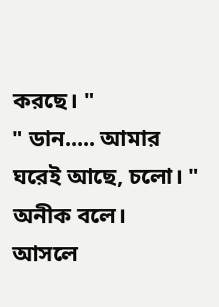করছে। "
" ডান..... আমার ঘরেই আছে, চলো। " অনীক বলে।
আসলে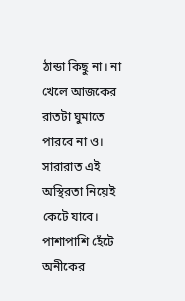ঠান্ডা কিছু না। না খেলে আজকের রাতটা ঘুমাতে পারবে না ও। সারারাত এই অস্থিরতা নিয়েই কেটে যাবে।
পাশাপাশি হেঁটে অনীকের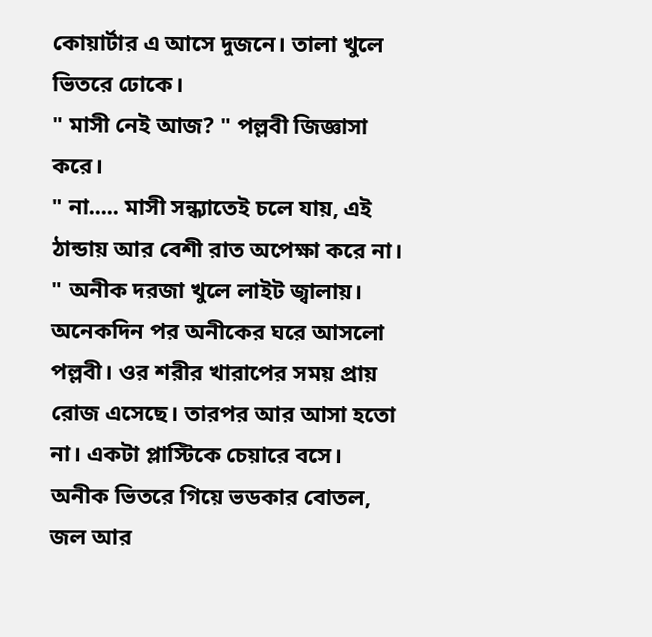কোয়ার্টার এ আসে দুজনে। তালা খুলে ভিতরে ঢোকে।
" মাসী নেই আজ? " পল্লবী জিজ্ঞাসা করে।
" না..... মাসী সন্ধ্যাতেই চলে যায়, এই ঠান্ডায় আর বেশী রাত অপেক্ষা করে না। " অনীক দরজা খুলে লাইট জ্বালায়।
অনেকদিন পর অনীকের ঘরে আসলো পল্লবী। ওর শরীর খারাপের সময় প্রায় রোজ এসেছে। তারপর আর আসা হতো না। একটা প্লাস্টিকে চেয়ারে বসে। অনীক ভিতরে গিয়ে ভডকার বোতল, জল আর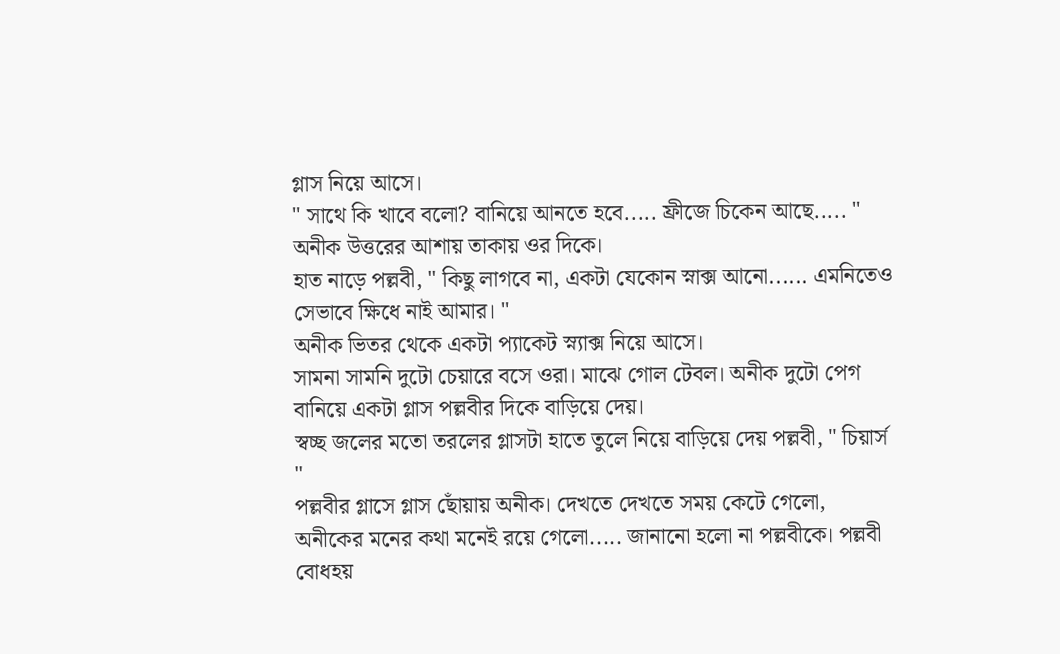গ্লাস নিয়ে আসে।
" সাথে কি খাবে বলো? বানিয়ে আনতে হবে..... ফ্রীজে চিকেন আছে..... " অনীক উত্তরের আশায় তাকায় ওর দিকে।
হাত নাড়ে পল্লবী, " কিছু লাগবে না, একটা যেকোন স্নাক্স আনো...... এমনিতেও সেভাবে ক্ষিধে নাই আমার। "
অনীক ভিতর থেকে একটা প্যাকেট স্ন্যাক্স নিয়ে আসে।
সামনা সামনি দুটো চেয়ারে বসে ওরা। মাঝে গোল টেবল। অনীক দুটো পেগ বানিয়ে একটা গ্লাস পল্লবীর দিকে বাড়িয়ে দেয়।
স্বচ্ছ জলের মতো তরলের গ্লাসটা হাতে তুলে নিয়ে বাড়িয়ে দেয় পল্লবী, " চিয়ার্স "
পল্লবীর গ্লাসে গ্লাস ছোঁয়ায় অনীক। দেখতে দেখতে সময় কেটে গেলো, অনীকের মনের কথা মনেই রয়ে গেলো..... জানানো হলো না পল্লবীকে। পল্লবী বোধহয়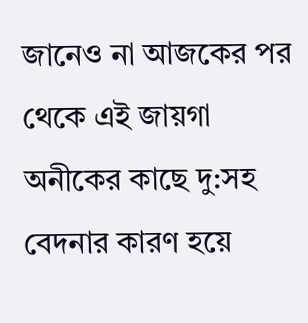জানেও না আজকের পর থেকে এই জায়গা অনীকের কাছে দু:সহ বেদনার কারণ হয়ে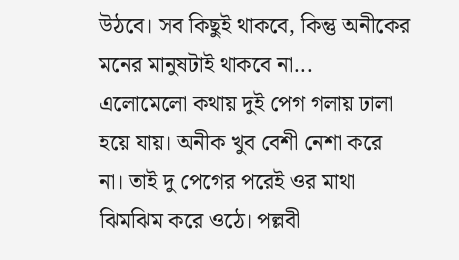উঠবে। সব কিছুই থাকবে, কিন্তু অনীকের মনের মানুষটাই থাকবে না...
এলোমেলো কথায় দুই পেগ গলায় ঢালা হয়ে যায়। অনীক খুব বেশী নেশা করে না। তাই দু পেগের পরেই ওর মাথা ঝিমঝিম করে ওঠে। পল্লবী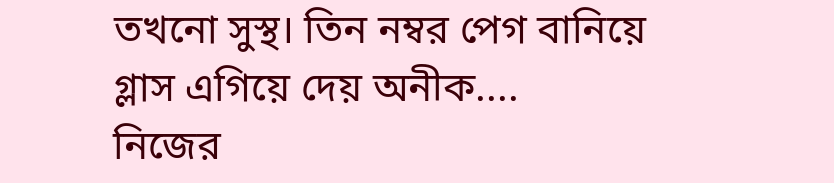তখনো সুস্থ। তিন নম্বর পেগ বানিয়ে গ্লাস এগিয়ে দেয় অনীক....
নিজের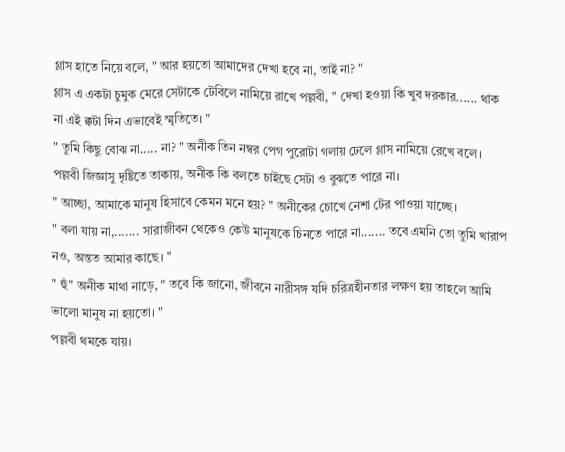গ্লাস হাতে নিয়ে বলে, " আর হয়তো আমাদের দেখা হবে না, তাই না? "
গ্লাস এ একটা চুমুক মেরে সেটাকে টেবিলে নামিয়ে রাখে পল্লবী, " দেখা হওয়া কি খুব দরকার...... থাক না এই ক্কটা দিন এভাবেই স্মৃতিতে। "
" তুমি কিছু বোঝ না..... না? " অনীক তিন নম্বর পেগ পুরোটা গলায় ঢেলে গ্লাস নামিয়ে রেখে বলে।
পল্লবী জিজ্ঞাসু দৃষ্টিতে তাকায়, অনীক কি বলতে চাইছে সেটা ও বুঝতে পারে না।
" আচ্ছা, আমাকে মানুষ হিসাবে কেমন মনে হয়? " অনীকের চোখে নেশা টের পাওয়া যাচ্ছে।
" বলা যায় না,....... সারাজীবন থেকেও কেউ মানুষকে চিনতে পারে না....... তবে এমনি তো তুমি খারাপ নও, অন্তত আমার কাছে। "
" হুঁ" অনীক মাথা নাড়ে, " তবে কি জানো, জীবনে নারীসঙ্গ যদি চরিত্রহীনতার লক্ষণ হয় তাহলে আমি ভালো মানুষ না হয়তো। "
পল্লবী থমকে যায়।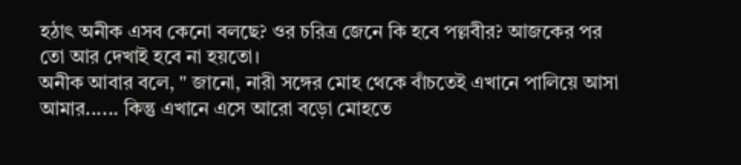হঠাৎ অনীক এসব কেনো বলছে? ওর চরিত্র জেনে কি হবে পল্লবীর? আজকের পর তো আর দেখাই হবে না হয়তো।
অনীক আবার বলে, " জানো, নারী সঙ্গের মোহ থেকে বাঁচতেই এখানে পালিয়ে আসা আমার...... কিন্তু এখানে এসে আরো বড়ো মোহতে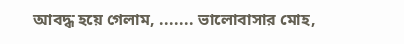আবদ্ধ হয়ে গেলাম, ....... ভালোবাসার মোহ,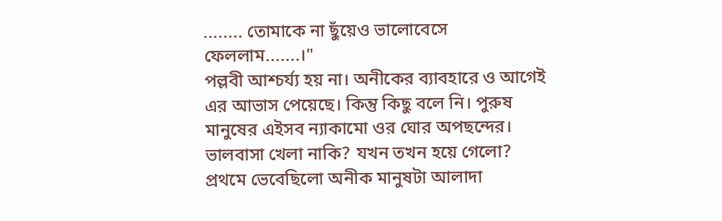........ তোমাকে না ছুঁয়েও ভালোবেসে ফেললাম.......।"
পল্লবী আশ্চর্য্য হয় না। অনীকের ব্যাবহারে ও আগেই এর আভাস পেয়েছে। কিন্তু কিছু বলে নি। পুরুষ মানুষের এইসব ন্যাকামো ওর ঘোর অপছন্দের। ভালবাসা খেলা নাকি? যখন তখন হয়ে গেলো? প্রথমে ভেবেছিলো অনীক মানুষটা আলাদা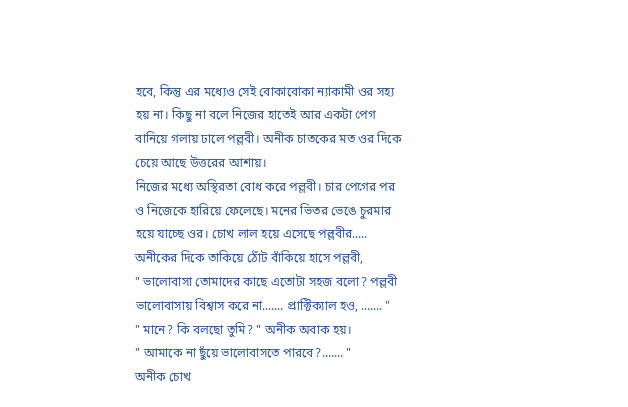হবে, কিন্তু এর মধ্যেও সেই বোকাবোকা ন্যাকামী ওর সহ্য হয় না। কিছু না বলে নিজের হাতেই আর একটা পেগ বানিয়ে গলায় ঢালে পল্লবী। অনীক চাতকের মত ওর দিকে চেয়ে আছে উত্তরের আশায়।
নিজের মধ্যে অস্থিরতা বোধ করে পল্লবী। চার পেগের পর ও নিজেকে হারিয়ে ফেলেছে। মনের ভিতর ভেঙে চুরমার হয়ে যাচ্ছে ওর। চোখ লাল হয়ে এসেছে পল্লবীর..... অনীকের দিকে তাকিয়ে ঠোঁট বাঁকিয়ে হাসে পল্লবী,
" ভালোবাসা তোমাদের কাছে এতোটা সহজ বলো? পল্লবী ভালোবাসায় বিশ্বাস করে না....... প্রাক্টিক্যাল হও, ....... "
" মানে? কি বলছো তুমি? " অনীক অবাক হয়।
" আমাকে না ছুঁয়ে ভালোবাসতে পারবে?....... "
অনীক চোখ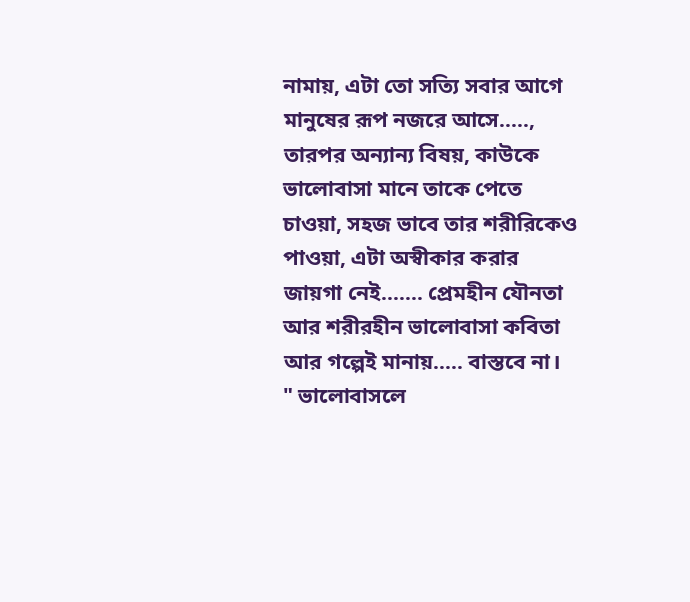নামায়, এটা তো সত্যি সবার আগে মানুষের রূপ নজরে আসে....., তারপর অন্যান্য বিষয়, কাউকে ভালোবাসা মানে তাকে পেতে চাওয়া, সহজ ভাবে তার শরীরিকেও পাওয়া, এটা অস্বীকার করার জায়গা নেই....... প্রেমহীন যৌনতা আর শরীরহীন ভালোবাসা কবিতা আর গল্পেই মানায়..... বাস্তবে না।
" ভালোবাসলে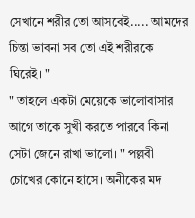সেখানে শরীর তো আসবেই..... আমদের চিন্তা ভাবনা সব তো এই শরীরকে ঘিরেই। "
" তাহলে একটা মেয়েকে ভালোবাসার আগে তাকে সুখী করতে পারবে কিনা সেটা জেনে রাখা ভালো। " পল্লবী চোখের কোনে হাসে। অনীকের মদ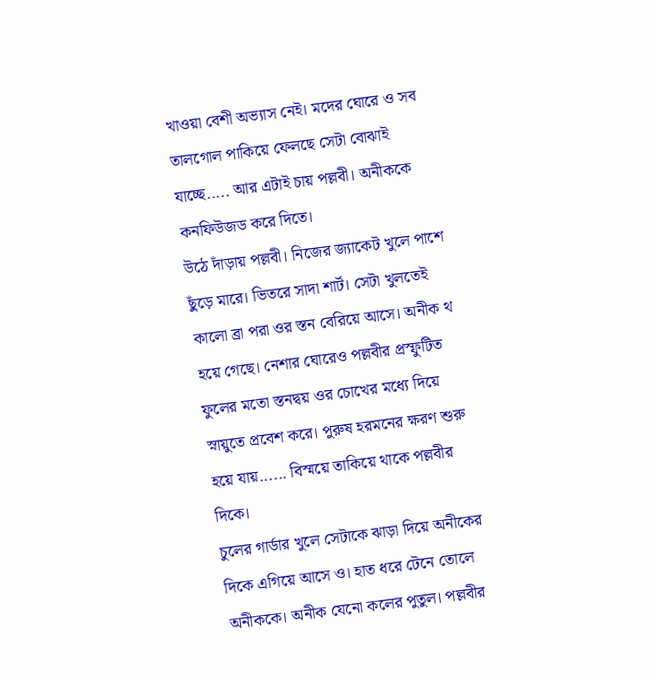খাওয়া বেশী অভ্যাস নেই। মদের ঘোরে ও সব তালগোল পাকিয়ে ফেলছে সেটা বোঝাই যাচ্ছে..... আর এটাই চায় পল্লবী। অনীককে কনফিউজড করে দিতে।
উঠে দাঁড়ায় পল্লবী। নিজের জ্যাকেট খুলে পাশে ছুঁড়ে মারে। ভিতরে সাদা শার্ট। সেটা খুলতেই কালো ব্রা পরা ওর স্তন বেরিয়ে আসে। অনীক থ হয়ে গেছে। নেশার ঘোরেও পল্লবীর প্রস্ফুটিত ফুলের মতো স্তনদ্বয় ওর চোখের মধ্যে দিয়ে স্নায়ুতে প্রবেশ করে। পুরুষ হরমনের ক্ষরণ শুরু হয়ে যায়...... বিস্ময়ে তাকিয়ে থাকে পল্লবীর দিকে।
চুলের গার্ডার খুলে সেটাকে ঝাড়া দিয়ে অনীকের দিকে এগিয়ে আসে ও। হাত ধরে টেনে তোলে অনীককে। অনীক যেনো কলের পুতুল। পল্লবীর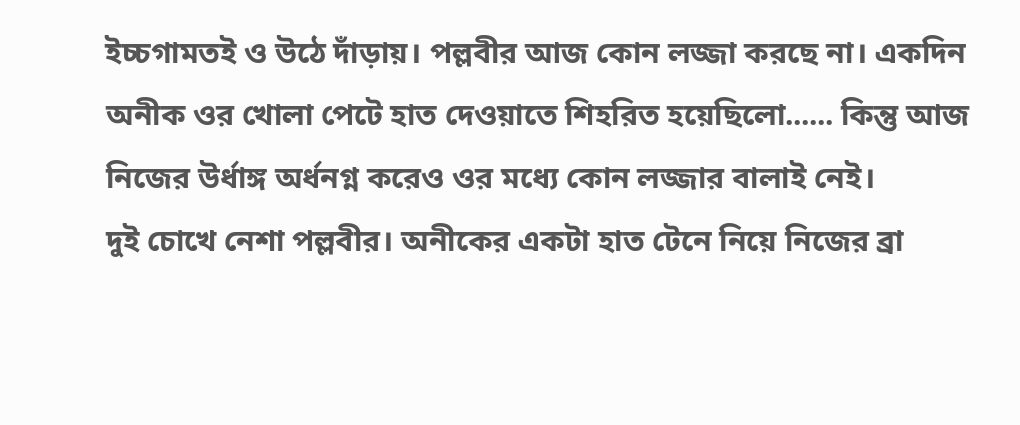ইচ্চগামতই ও উঠে দাঁড়ায়। পল্লবীর আজ কোন লজ্জা করছে না। একদিন অনীক ওর খোলা পেটে হাত দেওয়াতে শিহরিত হয়েছিলো...... কিন্তু আজ নিজের উর্ধাঙ্গ অর্ধনগ্ন করেও ওর মধ্যে কোন লজ্জার বালাই নেই।
দুই চোখে নেশা পল্লবীর। অনীকের একটা হাত টেনে নিয়ে নিজের ব্রা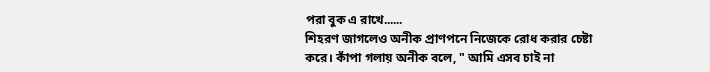পরা বুক এ রাখে......
শিহরণ জাগলেও অনীক প্রাণপনে নিজেকে রোধ করার চেষ্টা করে। কাঁপা গলায় অনীক বলে, " আমি এসব চাই না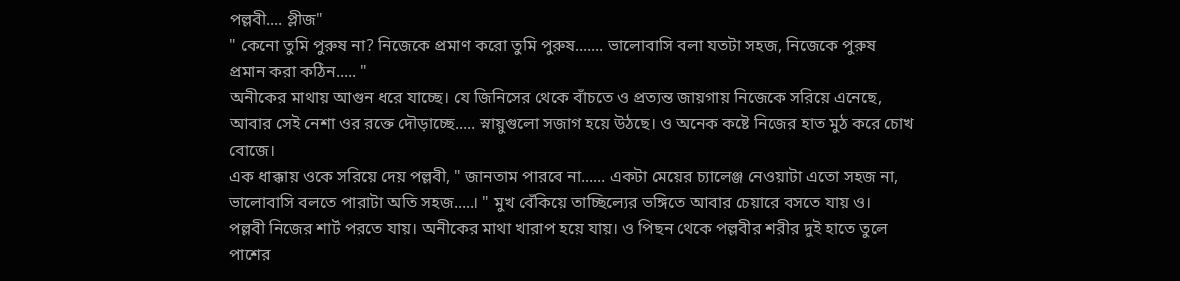পল্লবী.... প্লীজ"
" কেনো তুমি পুরুষ না? নিজেকে প্রমাণ করো তুমি পুরুষ....... ভালোবাসি বলা যতটা সহজ, নিজেকে পুরুষ প্রমান করা কঠিন..... "
অনীকের মাথায় আগুন ধরে যাচ্ছে। যে জিনিসের থেকে বাঁচতে ও প্রত্যন্ত জায়গায় নিজেকে সরিয়ে এনেছে, আবার সেই নেশা ওর রক্তে দৌড়াচ্ছে..... স্নায়ুগুলো সজাগ হয়ে উঠছে। ও অনেক কষ্টে নিজের হাত মুঠ করে চোখ বোজে।
এক ধাক্কায় ওকে সরিয়ে দেয় পল্লবী, " জানতাম পারবে না...... একটা মেয়ের চ্যালেঞ্জ নেওয়াটা এতো সহজ না, ভালোবাসি বলতে পারাটা অতি সহজ.....। " মুখ বেঁকিয়ে তাচ্ছিল্যের ভঙ্গিতে আবার চেয়ারে বসতে যায় ও।
পল্লবী নিজের শার্ট পরতে যায়। অনীকের মাথা খারাপ হয়ে যায়। ও পিছন থেকে পল্লবীর শরীর দুই হাতে তুলে পাশের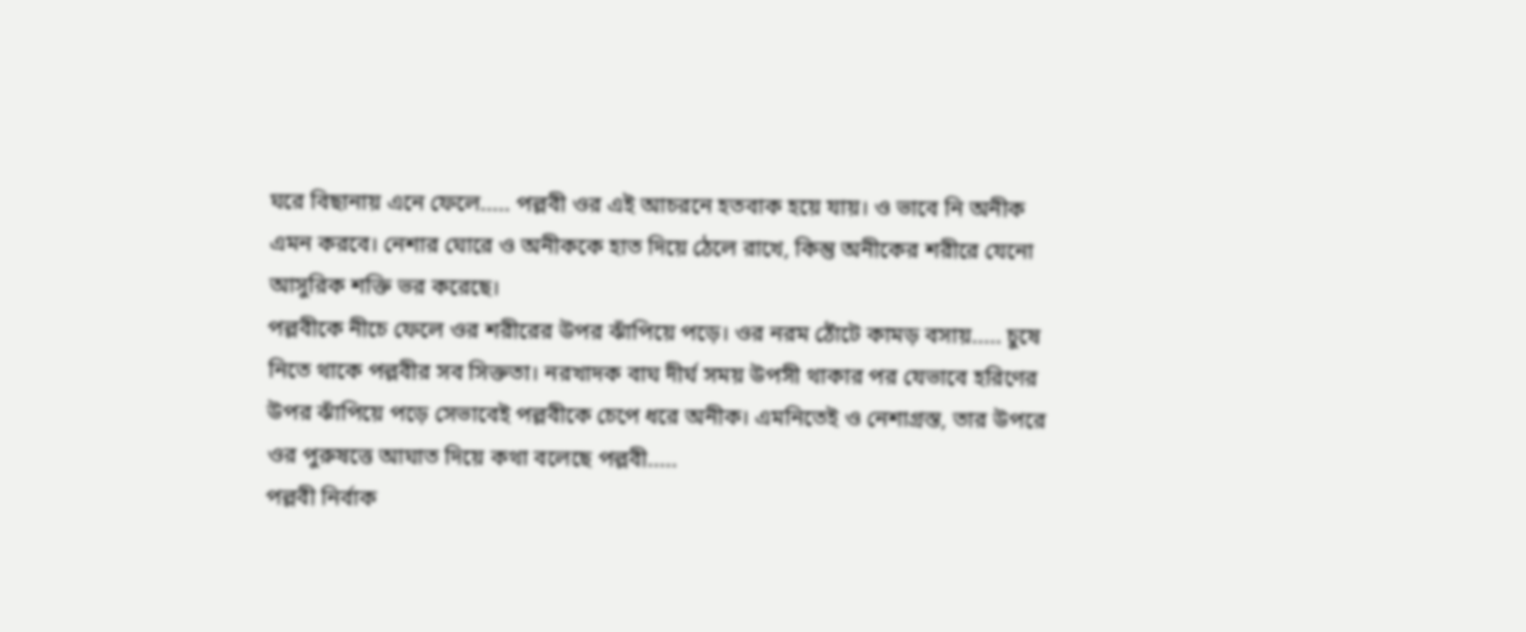ঘরে বিছানায় এনে ফেলে..... পল্লবী ওর এই আচরনে হতবাক হয়ে যায়। ও ভাবে নি অনীক এমন করবে। নেশার ঘোরে ও অনীককে হাত দিয়ে ঠেলে রাখে, কিন্তু অনীকের শরীরে যেনো আসুরিক শক্তি ভর করেছে।
পল্লবীকে নীচে ফেলে ওর শরীরের উপর ঝাঁপিয়ে পড়ে। ওর নরম ঠোঁটে কামড় বসায়..... চুষে নিতে থাকে পল্লবীর সব সিক্ততা। নরখাদক বাঘ দীর্ঘ সময় উপসী থাকার পর যেভাবে হরিণের উপর ঝাঁপিয়ে পড়ে সেভাবেই পল্লবীকে চেপে ধরে অনীক। এমনিতেই ও নেশাগ্রস্ত, তার উপরে ওর পুরুষত্তে আঘাত দিয়ে কথা বলেছে পল্লবী.....
পল্লবী নির্বাক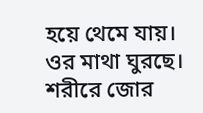হয়ে থেমে যায়। ওর মাথা ঘুরছে। শরীরে জোর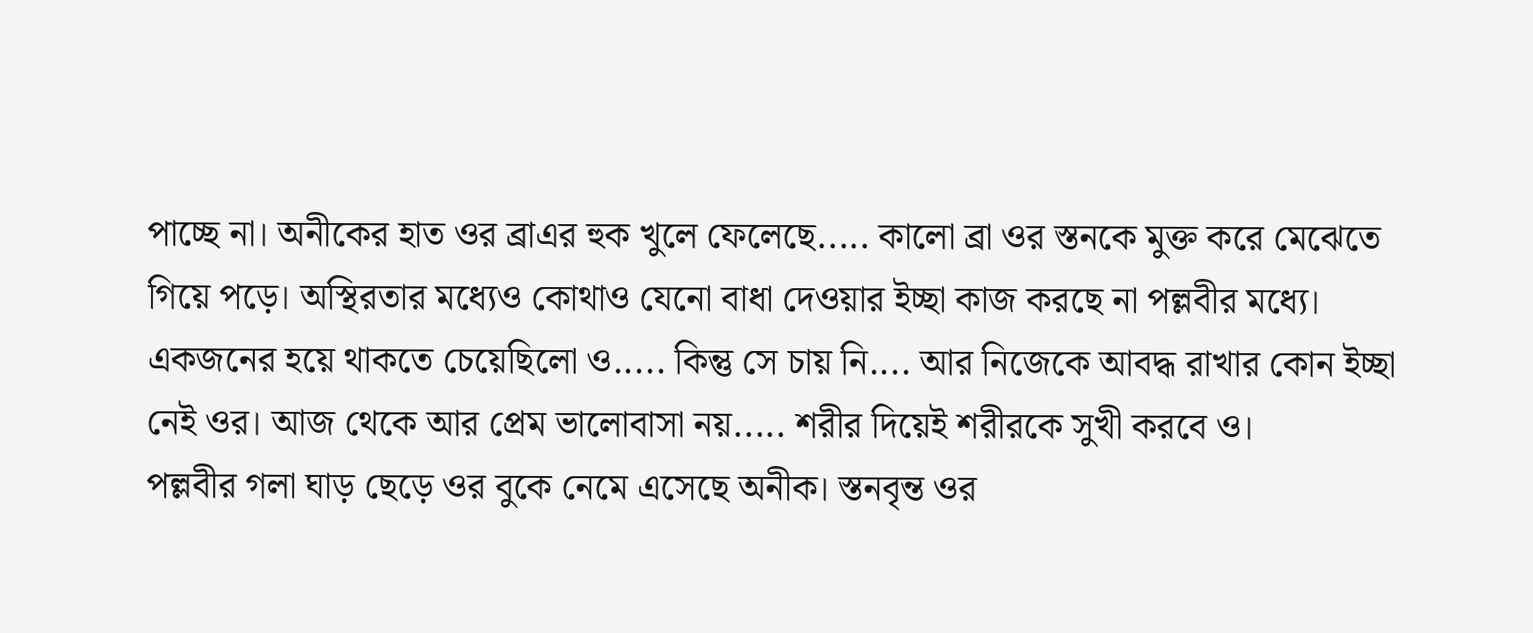পাচ্ছে না। অনীকের হাত ওর ব্রাএর হুক খুলে ফেলেছে..... কালো ব্রা ওর স্তনকে মুক্ত করে মেঝেতে গিয়ে পড়ে। অস্থিরতার মধ্যেও কোথাও যেনো বাধা দেওয়ার ইচ্ছা কাজ করছে না পল্লবীর মধ্যে। একজনের হয়ে থাকতে চেয়েছিলো ও..... কিন্তু সে চায় নি.... আর নিজেকে আবদ্ধ রাখার কোন ইচ্ছা নেই ওর। আজ থেকে আর প্রেম ভালোবাসা নয়..... শরীর দিয়েই শরীরকে সুখী করবে ও।
পল্লবীর গলা ঘাড় ছেড়ে ওর বুকে নেমে এসেছে অনীক। স্তনবৃন্ত ওর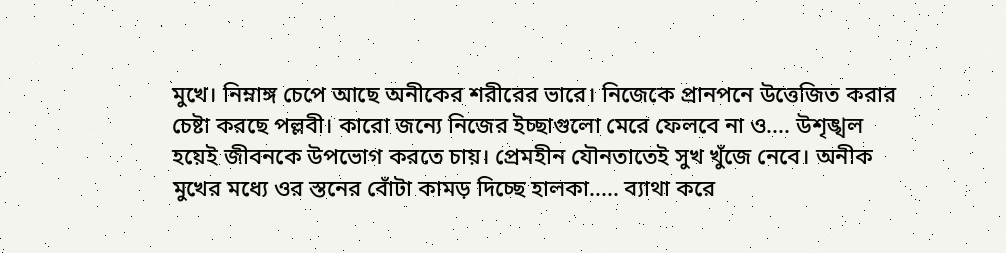মুখে। নিম্নাঙ্গ চেপে আছে অনীকের শরীরের ভারে। নিজেকে প্রানপনে উত্তেজিত করার চেষ্টা করছে পল্লবী। কারো জন্যে নিজের ইচ্ছাগুলো মেরে ফেলবে না ও.... উশৃঙ্খল হয়েই জীবনকে উপভোগ করতে চায়। প্রেমহীন যৌনতাতেই সুখ খুঁজে নেবে। অনীক মুখের মধ্যে ওর স্তনের বোঁটা কামড় দিচ্ছে হালকা..... ব্যাথা করে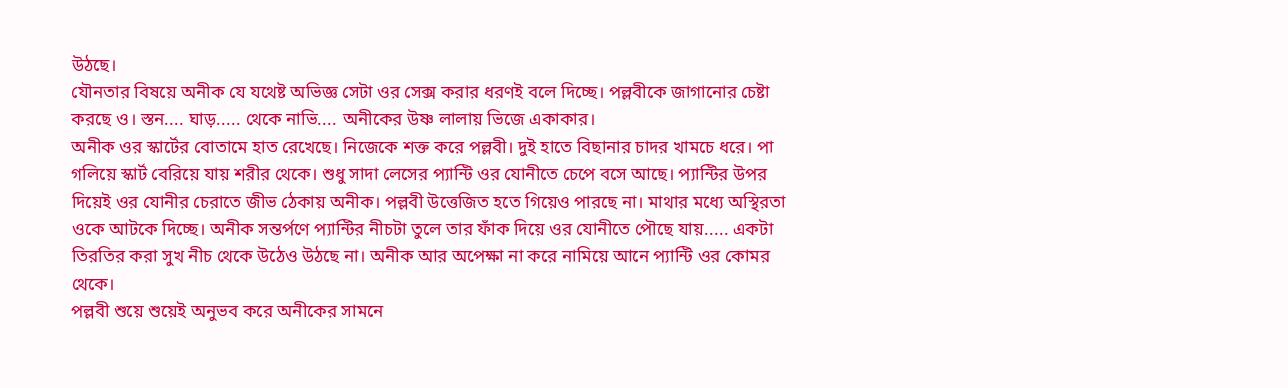উঠছে।
যৌনতার বিষয়ে অনীক যে যথেষ্ট অভিজ্ঞ সেটা ওর সেক্স করার ধরণই বলে দিচ্ছে। পল্লবীকে জাগানোর চেষ্টা করছে ও। স্তন.... ঘাড়..... থেকে নাভি.... অনীকের উষ্ণ লালায় ভিজে একাকার।
অনীক ওর স্কার্টের বোতামে হাত রেখেছে। নিজেকে শক্ত করে পল্লবী। দুই হাতে বিছানার চাদর খামচে ধরে। পা গলিয়ে স্কার্ট বেরিয়ে যায় শরীর থেকে। শুধু সাদা লেসের প্যান্টি ওর যোনীতে চেপে বসে আছে। প্যান্টির উপর দিয়েই ওর যোনীর চেরাতে জীভ ঠেকায় অনীক। পল্লবী উত্তেজিত হতে গিয়েও পারছে না। মাথার মধ্যে অস্থিরতা ওকে আটকে দিচ্ছে। অনীক সন্তর্পণে প্যান্টির নীচটা তুলে তার ফাঁক দিয়ে ওর যোনীতে পৌছে যায়..... একটা তিরতির করা সুখ নীচ থেকে উঠেও উঠছে না। অনীক আর অপেক্ষা না করে নামিয়ে আনে প্যান্টি ওর কোমর থেকে।
পল্লবী শুয়ে শুয়েই অনুভব করে অনীকের সামনে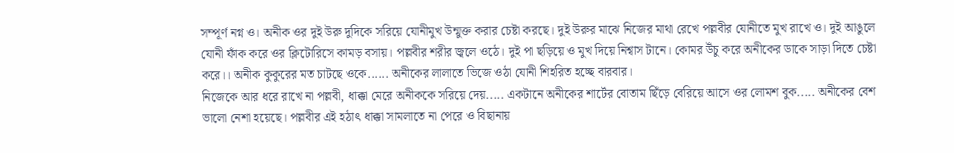সম্পূর্ণ নগ্ন ও। অনীক ওর দুই উরু দুদিকে সরিয়ে যোনীমুখ উন্মুক্ত করার চেষ্টা করছে। দুই উরুর মাঝে নিজের মাথা রেখে পল্লবীর যোনীতে মুখ রাখে ও। দুই আঙুলে যোনী ফাঁক করে ওর ক্লিটোরিসে কামড় বসায়। পল্লবীর শরীর জ্বলে ওঠে। দুই পা ছড়িয়ে ও মুখ দিয়ে নিশ্বাস টানে। কোমর উঁচু করে অনীকের ডাকে সাড়া দিতে চেষ্টা করে।। অনীক কুকুরের মত চাটছে ওকে...... অনীকের লালাতে ভিজে ওঠা যোনী শিহরিত হচ্ছে বারবার।
নিজেকে আর ধরে রাখে না পল্লবী, ধাক্কা মেরে অনীককে সরিয়ে দেয়..... একটানে অনীকের শার্টের বোতাম ছিঁড়ে বেরিয়ে আসে ওর লোমশ বুক..... অনীকের বেশ ভালো নেশা হয়েছে। পল্লবীর এই হঠাৎ ধাক্কা সামলাতে না পেরে ও বিছানায়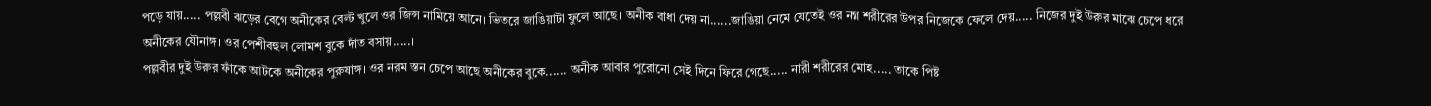পড়ে যায়..... পল্লবী ঝড়ের বেগে অনীকের বেল্ট খুলে ওর জিন্স নামিয়ে আনে। ভিতরে জাঙিয়াটা ফুলে আছে। অনীক বাধা দেয় না......জাঙিয়া নেমে যেতেই ওর নগ্ন শরীরের উপর নিজেকে ফেলে দেয়..... নিজের দুই উরুর মাঝে চেপে ধরে অনীকের যৌনাঙ্গ। ওর পেশীবহুল লোমশ বুকে দাঁত বসায়.....।
পল্লবীর দুই উরুর ফাঁকে আটকে অনীকের পুরুষাঙ্গ। ওর নরম স্তন চেপে আছে অনীকের বুকে...... অনীক আবার পুরোনো সেই দিনে ফিরে গেছে..... নারী শরীরের মোহ..... তাকে পিষ্ট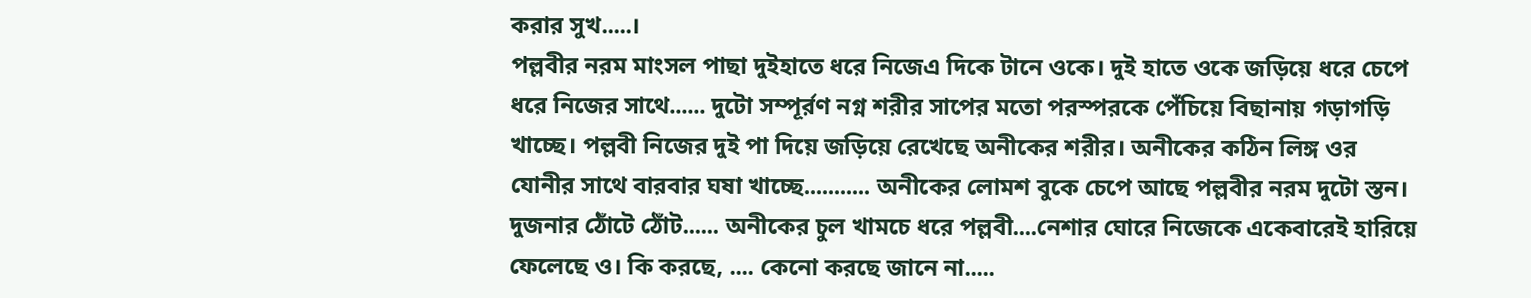করার সুখ.....।
পল্লবীর নরম মাংসল পাছা দুইহাতে ধরে নিজেএ দিকে টানে ওকে। দুই হাতে ওকে জড়িয়ে ধরে চেপে ধরে নিজের সাথে...... দুটো সম্পূর্রণ নগ্ন শরীর সাপের মতো পরস্পরকে পেঁচিয়ে বিছানায় গড়াগড়ি খাচ্ছে। পল্লবী নিজের দুই পা দিয়ে জড়িয়ে রেখেছে অনীকের শরীর। অনীকের কঠিন লিঙ্গ ওর যোনীর সাথে বারবার ঘষা খাচ্ছে........... অনীকের লোমশ বুকে চেপে আছে পল্লবীর নরম দুটো স্তন। দুজনার ঠোঁটে ঠোঁট...... অনীকের চুল খামচে ধরে পল্লবী....নেশার ঘোরে নিজেকে একেবারেই হারিয়ে ফেলেছে ও। কি করছে, .... কেনো করছে জানে না.....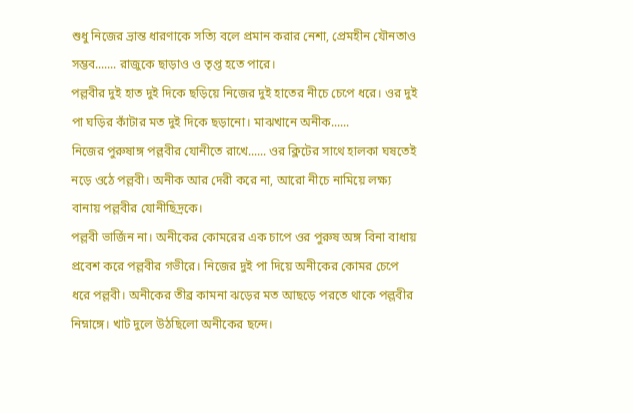শুধু নিজের ভ্রান্ত ধারণাকে সত্যি বলে প্রমান করার নেশা, প্রেমহীন যৌনতাও সম্ভব....... রাজুকে ছাড়াও ও তৃপ্ত হতে পারে।
পল্লবীর দুই হাত দুই দিকে ছড়িয়ে নিজের দুই হাতের নীচে চেপে ধরে। ওর দুই পা ঘড়ির কাঁটার মত দুই দিকে ছড়ানো। মাঝখানে অনীক......
নিজের পুরুষাঙ্গ পল্লবীর যোনীতে রাখে...... ওর ক্লিটের সাথে হালকা ঘষতেই নড়ে ওঠে পল্লবী। অনীক আর দেরী করে না, আরো নীচে নামিয়ে লক্ষ্য বানায় পল্লবীর যোনীছিদ্রকে।
পল্লবী ভার্জিন না। অনীকের কোমরের এক চাপে ওর পুরুষ অঙ্গ বিনা বাধায় প্রবেশ করে পল্লবীর গভীরে। নিজের দুই পা দিয়ে অনীকের কোমর চেপে ধরে পল্লবী। অনীকের তীব্র কামনা ঝড়ের মত আছড়ে পরতে থাকে পল্লবীর নিম্নাঙ্গে। খাট দুলে উঠছিলো অনীকের ছন্দে।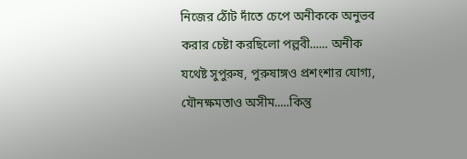নিজের ঠোঁট দাঁতে চেপে অনীককে অনুভব করার চেষ্টা করছিলো পল্লবী...... অনীক যথেষ্ট সুপুরুষ, পুরুষাঙ্গও প্রশংশার যোগ্য, যৌনক্ষমতাও অসীম.....কিন্তু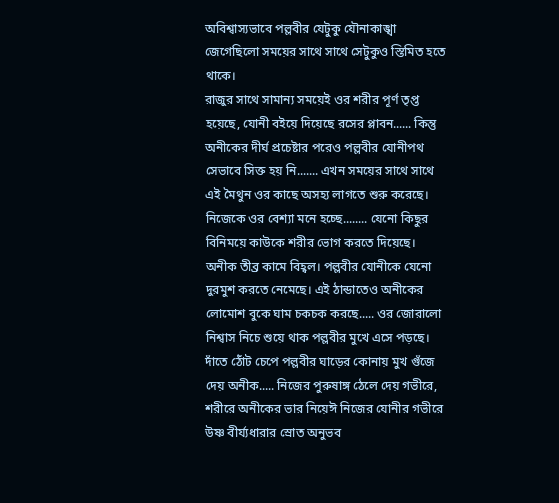অবিশ্বাস্যভাবে পল্লবীর যেটুকু যৌনাকাঙ্খা জেগেছিলো সময়ের সাথে সাথে সেটুকুও স্তিমিত হতে থাকে।
রাজুর সাথে সামান্য সময়েই ওর শরীর পূর্ণ তৃপ্ত হয়েছে, যোনী বইয়ে দিয়েছে রসের প্লাবন...... কিন্তু অনীকের দীর্ঘ প্রচেষ্টার পরেও পল্লবীর যোনীপথ সেভাবে সিক্ত হয় নি....... এখন সময়ের সাথে সাথে এই মৈথুন ওর কাছে অসহ্য লাগতে শুরু করেছে। নিজেকে ওর বেশ্যা মনে হচ্ছে........ যেনো কিছুর বিনিময়ে কাউকে শরীর ভোগ করতে দিয়েছে।
অনীক তীব্র কামে বিহ্বল। পল্লবীর যোনীকে যেনো দুরমুশ করতে নেমেছে। এই ঠান্ডাতেও অনীকের লোমোশ বুকে ঘাম চকচক করছে..... ওর জোরালো নিশ্বাস নিচে শুয়ে থাক পল্লবীর মুখে এসে পড়ছে। দাঁতে ঠোঁট চেপে পল্লবীর ঘাড়ের কোনায় মুখ গুঁজে দেয় অনীক..... নিজের পুরুষাঙ্গ ঠেলে দেয় গভীরে, শরীরে অনীকের ভার নিয়েঈ নিজের যোনীর গভীরে উষ্ণ বীর্য্যধারার স্রোত অনুভব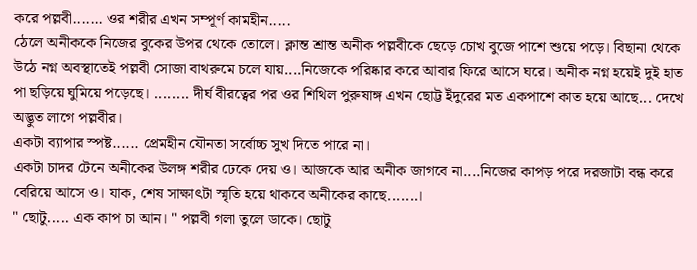করে পল্লবী....... ওর শরীর এখন সম্পূর্ণ কামহীন.....
ঠেলে অনীককে নিজের বুকের উপর থেকে তোলে। ক্লান্ত শ্রান্ত অনীক পল্লবীকে ছেড়ে চোখ বুজে পাশে শুয়ে পড়ে। বিছানা থেকে উঠে নগ্ন অবস্থাতেই পল্লবী সোজা বাথরুমে চলে যায়....নিজেকে পরিষ্কার করে আবার ফিরে আসে ঘরে। অনীক নগ্ন হয়েই দুই হাত পা ছড়িয়ে ঘুমিয়ে পড়েছে। ........ দীর্ঘ বীরত্বের পর ওর শিথিল পুরুষাঙ্গ এখন ছোট্ট ইঁদুরের মত একপাশে কাত হয়ে আছে... দেখে অদ্ভুত লাগে পল্লবীর।
একটা ব্যাপার স্পষ্ট...... প্রেমহীন যৌনতা সর্বোচ্চ সুখ দিতে পারে না।
একটা চাদর টেনে অনীকের উলঙ্গ শরীর ঢেকে দেয় ও। আজকে আর অনীক জাগবে না....নিজের কাপড় পরে দরজাটা বন্ধ করে বেরিয়ে আসে ও। যাক, শেষ সাক্ষাৎটা স্মৃতি হয়ে থাকবে অনীকের কাছে.......।
" ছোটু..... এক কাপ চা আন। " পল্লবী গলা তুলে ডাকে। ছোটু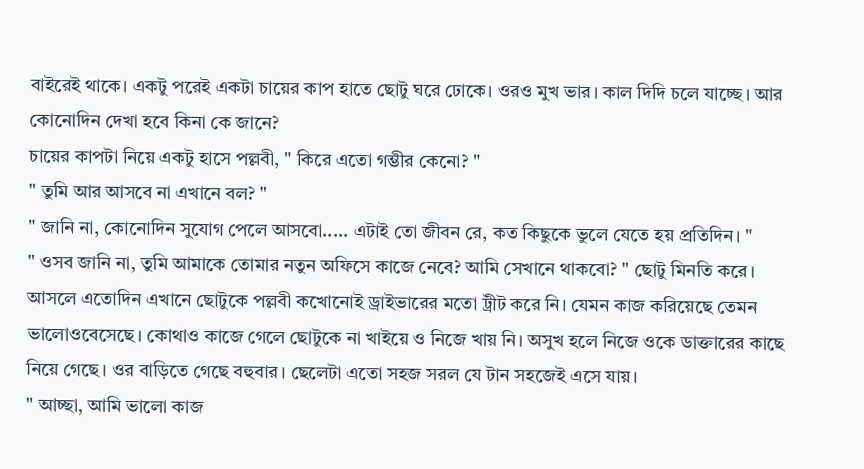বাইরেই থাকে। একটু পরেই একটা চায়ের কাপ হাতে ছোটু ঘরে ঢোকে। ওরও মুখ ভার। কাল দিদি চলে যাচ্ছে। আর কোনোদিন দেখা হবে কিনা কে জানে?
চায়ের কাপটা নিয়ে একটু হাসে পল্লবী, " কিরে এতো গম্ভীর কেনো? "
" তুমি আর আসবে না এখানে বল? "
" জানি না, কোনোদিন সুযোগ পেলে আসবো..... এটাই তো জীবন রে, কত কিছুকে ভুলে যেতে হয় প্রতিদিন। "
" ওসব জানি না, তুমি আমাকে তোমার নতুন অফিসে কাজে নেবে? আমি সেখানে থাকবো? " ছোটু মিনতি করে।
আসলে এতোদিন এখানে ছোটুকে পল্লবী কখোনোই ড্রাইভারের মতো ট্রীট করে নি। যেমন কাজ করিয়েছে তেমন ভালোওবেসেছে। কোথাও কাজে গেলে ছোটুকে না খাইয়ে ও নিজে খায় নি। অসুখ হলে নিজে ওকে ডাক্তারের কাছে নিয়ে গেছে। ওর বাড়িতে গেছে বহুবার। ছেলেটা এতো সহজ সরল যে টান সহজেই এসে যায়।
" আচ্ছা, আমি ভালো কাজ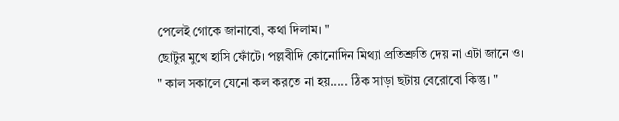পেলেই গোকে জানাবো, কথা দিলাম। "
ছোটুর মুখে হাসি ফোঁটে। পল্লবীদি কোনোদিন মিথ্যা প্রতিশ্রুতি দেয় না এটা জানে ও।
" কাল সকালে যেনো কল করতে না হয়..... ঠিক সাড়া ছটায় বেরোবো কিন্তু। "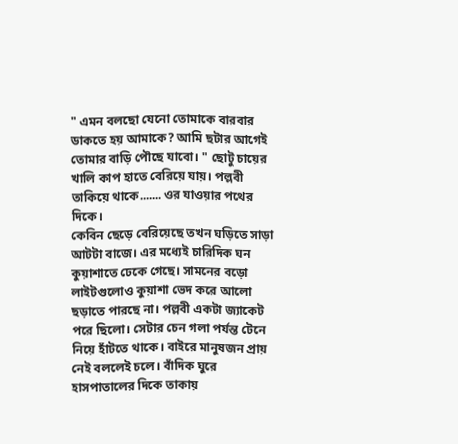" এমন বলছো যেনো তোমাকে বারবার ডাকতে হয় আমাকে? আমি ছটার আগেই তোমার বাড়ি পৌছে যাবো। " ছোটু চায়ের খালি কাপ হাতে বেরিয়ে যায়। পল্লবী তাকিয়ে থাকে....... ওর যাওয়ার পথের দিকে।
কেবিন ছেড়ে বেরিয়েছে তখন ঘড়িতে সাড়া আটটা বাজে। এর মধ্যেই চারিদিক ঘন কুয়াশাতে ঢেকে গেছে। সামনের বড়ো লাইটগুলোও কুয়াশা ভেদ করে আলো ছড়াতে পারছে না। পল্লবী একটা জ্যাকেট পরে ছিলো। সেটার চেন গলা পর্যন্ত টেনে নিয়ে হাঁটতে থাকে। বাইরে মানুষজন প্রায় নেই বললেই চলে। বাঁদিক ঘুরে হাসপাতালের দিকে তাকায়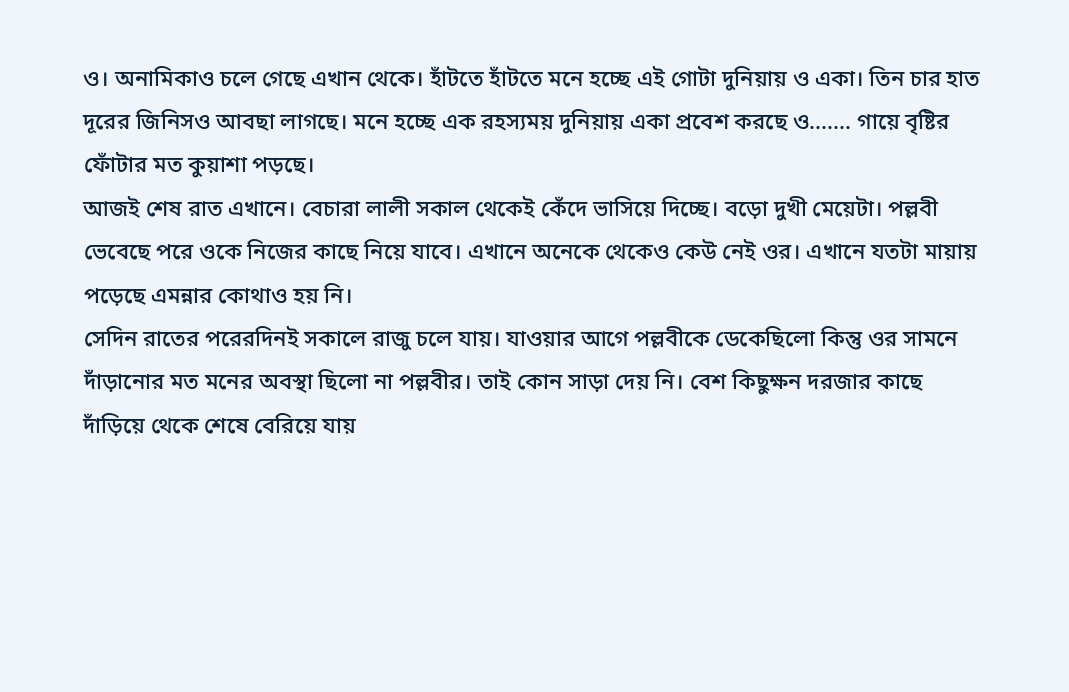ও। অনামিকাও চলে গেছে এখান থেকে। হাঁটতে হাঁটতে মনে হচ্ছে এই গোটা দুনিয়ায় ও একা। তিন চার হাত দূরের জিনিসও আবছা লাগছে। মনে হচ্ছে এক রহস্যময় দুনিয়ায় একা প্রবেশ করছে ও....... গায়ে বৃষ্টির ফোঁটার মত কুয়াশা পড়ছে।
আজই শেষ রাত এখানে। বেচারা লালী সকাল থেকেই কেঁদে ভাসিয়ে দিচ্ছে। বড়ো দুখী মেয়েটা। পল্লবী ভেবেছে পরে ওকে নিজের কাছে নিয়ে যাবে। এখানে অনেকে থেকেও কেউ নেই ওর। এখানে যতটা মায়ায় পড়েছে এমন্নার কোথাও হয় নি।
সেদিন রাতের পরেরদিনই সকালে রাজু চলে যায়। যাওয়ার আগে পল্লবীকে ডেকেছিলো কিন্তু ওর সামনে দাঁড়ানোর মত মনের অবস্থা ছিলো না পল্লবীর। তাই কোন সাড়া দেয় নি। বেশ কিছুক্ষন দরজার কাছে দাঁড়িয়ে থেকে শেষে বেরিয়ে যায়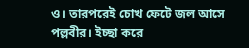ও। তারপরেই চোখ ফেটে জল আসে পল্লবীর। ইচ্ছা করে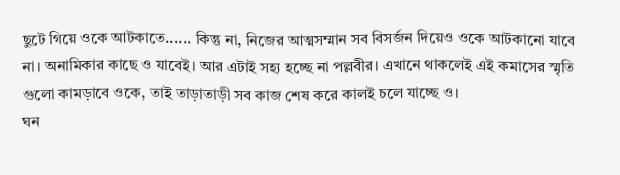ছুটে গিয়ে ওকে আটকাতে...... কিন্তু না, নিজের আত্মসম্মান সব বিসর্জন দিয়েও ওকে আটকানো যাবে না। অনামিকার কাছে ও যাবেই। আর এটাই সহ্য হচ্ছে না পল্লবীর। এখানে থাকলেই এই কমাসের স্মৃতি গুলো কামড়াবে ওকে, তাই তাড়াতাড়ী সব কাজ শেষ করে কালই চলে যাচ্ছে ও।
ঘন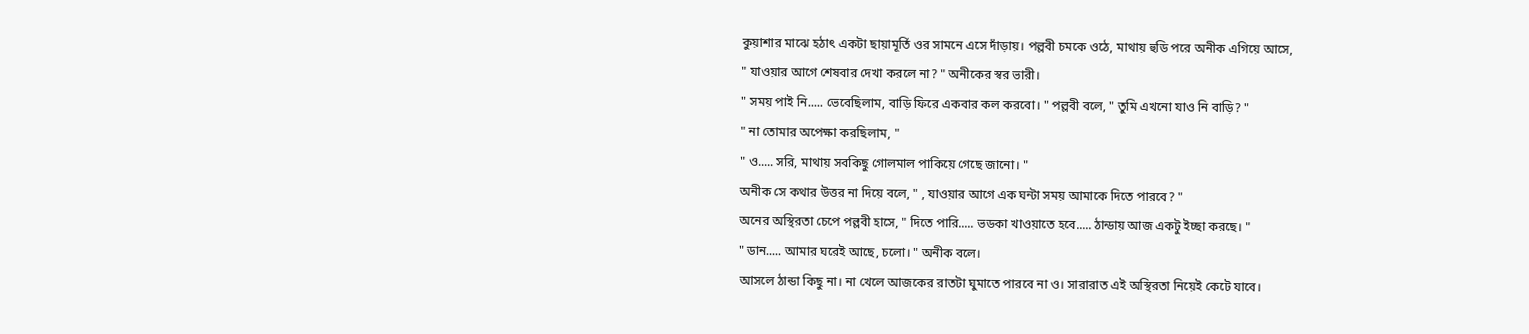কুয়াশার মাঝে হঠাৎ একটা ছায়ামূর্তি ওর সামনে এসে দাঁড়ায়। পল্লবী চমকে ওঠে, মাথায় হুডি পরে অনীক এগিয়ে আসে,
" যাওয়ার আগে শেষবার দেখা করলে না? " অনীকের স্বর ভারী।
" সময় পাই নি..... ভেবেছিলাম, বাড়ি ফিরে একবার কল করবো। " পল্লবী বলে, " তুমি এখনো যাও নি বাড়ি? "
" না তোমার অপেক্ষা করছিলাম, "
" ও..... সরি, মাথায় সবকিছু গোলমাল পাকিয়ে গেছে জানো। "
অনীক সে কথার উত্তর না দিয়ে বলে, " , যাওয়ার আগে এক ঘন্টা সময় আমাকে দিতে পারবে? "
অনের অস্থিরতা চেপে পল্লবী হাসে, " দিতে পারি..... ভডকা খাওয়াতে হবে..... ঠান্ডায় আজ একটু ইচ্ছা করছে। "
" ডান..... আমার ঘরেই আছে, চলো। " অনীক বলে।
আসলে ঠান্ডা কিছু না। না খেলে আজকের রাতটা ঘুমাতে পারবে না ও। সারারাত এই অস্থিরতা নিয়েই কেটে যাবে।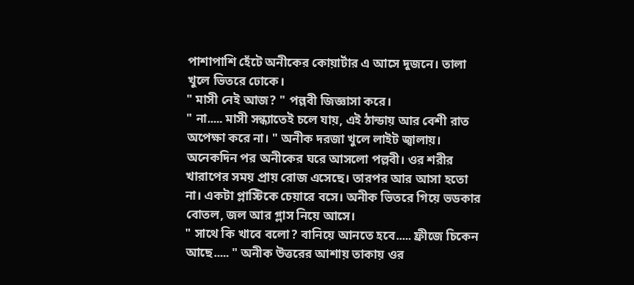পাশাপাশি হেঁটে অনীকের কোয়ার্টার এ আসে দুজনে। তালা খুলে ভিতরে ঢোকে।
" মাসী নেই আজ? " পল্লবী জিজ্ঞাসা করে।
" না..... মাসী সন্ধ্যাতেই চলে যায়, এই ঠান্ডায় আর বেশী রাত অপেক্ষা করে না। " অনীক দরজা খুলে লাইট জ্বালায়।
অনেকদিন পর অনীকের ঘরে আসলো পল্লবী। ওর শরীর খারাপের সময় প্রায় রোজ এসেছে। তারপর আর আসা হতো না। একটা প্লাস্টিকে চেয়ারে বসে। অনীক ভিতরে গিয়ে ভডকার বোতল, জল আর গ্লাস নিয়ে আসে।
" সাথে কি খাবে বলো? বানিয়ে আনতে হবে..... ফ্রীজে চিকেন আছে..... " অনীক উত্তরের আশায় তাকায় ওর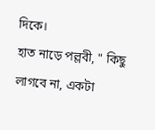দিকে।
হাত নাড়ে পল্লবী, " কিছু লাগবে না, একটা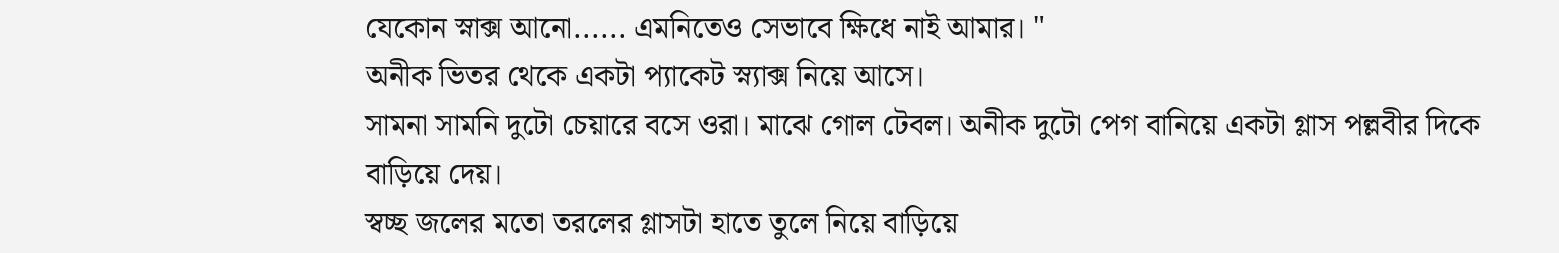যেকোন স্নাক্স আনো...... এমনিতেও সেভাবে ক্ষিধে নাই আমার। "
অনীক ভিতর থেকে একটা প্যাকেট স্ন্যাক্স নিয়ে আসে।
সামনা সামনি দুটো চেয়ারে বসে ওরা। মাঝে গোল টেবল। অনীক দুটো পেগ বানিয়ে একটা গ্লাস পল্লবীর দিকে বাড়িয়ে দেয়।
স্বচ্ছ জলের মতো তরলের গ্লাসটা হাতে তুলে নিয়ে বাড়িয়ে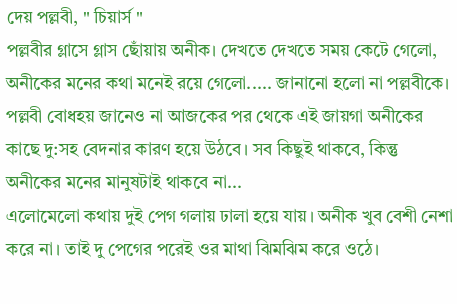দেয় পল্লবী, " চিয়ার্স "
পল্লবীর গ্লাসে গ্লাস ছোঁয়ায় অনীক। দেখতে দেখতে সময় কেটে গেলো, অনীকের মনের কথা মনেই রয়ে গেলো..... জানানো হলো না পল্লবীকে। পল্লবী বোধহয় জানেও না আজকের পর থেকে এই জায়গা অনীকের কাছে দু:সহ বেদনার কারণ হয়ে উঠবে। সব কিছুই থাকবে, কিন্তু অনীকের মনের মানুষটাই থাকবে না...
এলোমেলো কথায় দুই পেগ গলায় ঢালা হয়ে যায়। অনীক খুব বেশী নেশা করে না। তাই দু পেগের পরেই ওর মাথা ঝিমঝিম করে ওঠে।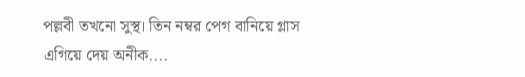পল্লবী তখনো সুস্থ। তিন নম্বর পেগ বানিয়ে গ্লাস এগিয়ে দেয় অনীক....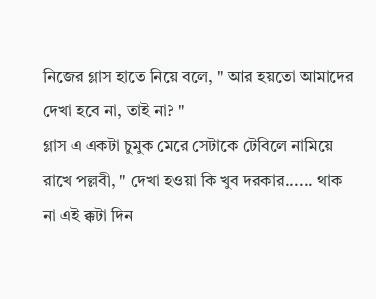নিজের গ্লাস হাতে নিয়ে বলে, " আর হয়তো আমাদের দেখা হবে না, তাই না? "
গ্লাস এ একটা চুমুক মেরে সেটাকে টেবিলে নামিয়ে রাখে পল্লবী, " দেখা হওয়া কি খুব দরকার...... থাক না এই ক্কটা দিন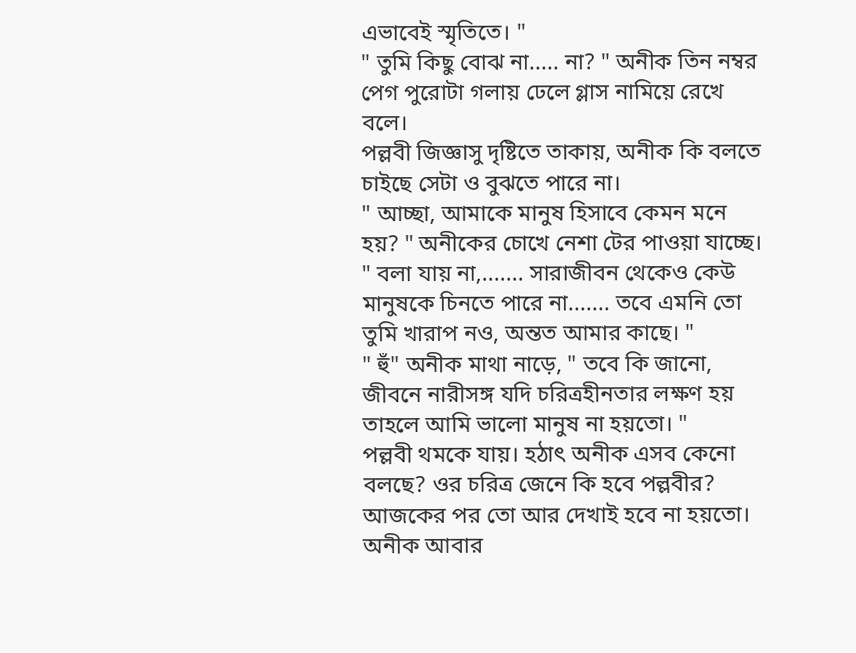এভাবেই স্মৃতিতে। "
" তুমি কিছু বোঝ না..... না? " অনীক তিন নম্বর পেগ পুরোটা গলায় ঢেলে গ্লাস নামিয়ে রেখে বলে।
পল্লবী জিজ্ঞাসু দৃষ্টিতে তাকায়, অনীক কি বলতে চাইছে সেটা ও বুঝতে পারে না।
" আচ্ছা, আমাকে মানুষ হিসাবে কেমন মনে হয়? " অনীকের চোখে নেশা টের পাওয়া যাচ্ছে।
" বলা যায় না,....... সারাজীবন থেকেও কেউ মানুষকে চিনতে পারে না....... তবে এমনি তো তুমি খারাপ নও, অন্তত আমার কাছে। "
" হুঁ" অনীক মাথা নাড়ে, " তবে কি জানো, জীবনে নারীসঙ্গ যদি চরিত্রহীনতার লক্ষণ হয় তাহলে আমি ভালো মানুষ না হয়তো। "
পল্লবী থমকে যায়। হঠাৎ অনীক এসব কেনো বলছে? ওর চরিত্র জেনে কি হবে পল্লবীর? আজকের পর তো আর দেখাই হবে না হয়তো।
অনীক আবার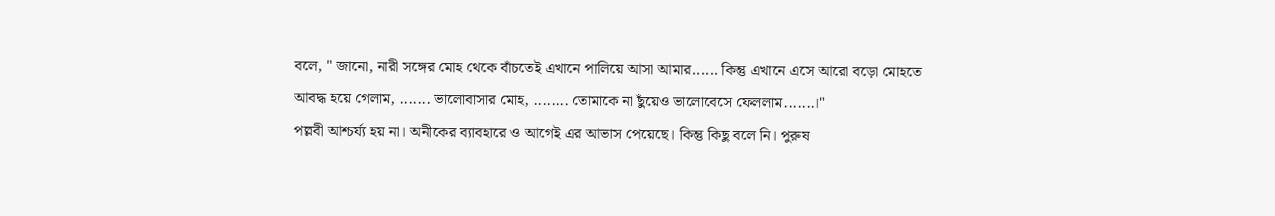বলে, " জানো, নারী সঙ্গের মোহ থেকে বাঁচতেই এখানে পালিয়ে আসা আমার...... কিন্তু এখানে এসে আরো বড়ো মোহতে আবদ্ধ হয়ে গেলাম, ....... ভালোবাসার মোহ, ........ তোমাকে না ছুঁয়েও ভালোবেসে ফেললাম.......।"
পল্লবী আশ্চর্য্য হয় না। অনীকের ব্যাবহারে ও আগেই এর আভাস পেয়েছে। কিন্তু কিছু বলে নি। পুরুষ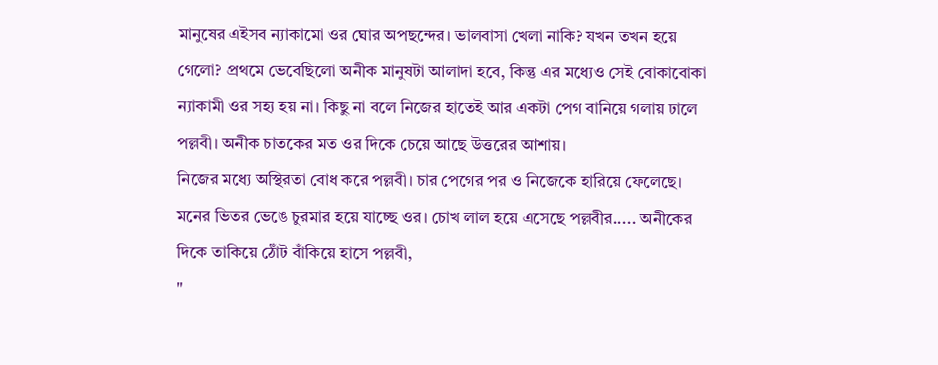মানুষের এইসব ন্যাকামো ওর ঘোর অপছন্দের। ভালবাসা খেলা নাকি? যখন তখন হয়ে গেলো? প্রথমে ভেবেছিলো অনীক মানুষটা আলাদা হবে, কিন্তু এর মধ্যেও সেই বোকাবোকা ন্যাকামী ওর সহ্য হয় না। কিছু না বলে নিজের হাতেই আর একটা পেগ বানিয়ে গলায় ঢালে পল্লবী। অনীক চাতকের মত ওর দিকে চেয়ে আছে উত্তরের আশায়।
নিজের মধ্যে অস্থিরতা বোধ করে পল্লবী। চার পেগের পর ও নিজেকে হারিয়ে ফেলেছে। মনের ভিতর ভেঙে চুরমার হয়ে যাচ্ছে ওর। চোখ লাল হয়ে এসেছে পল্লবীর..... অনীকের দিকে তাকিয়ে ঠোঁট বাঁকিয়ে হাসে পল্লবী,
"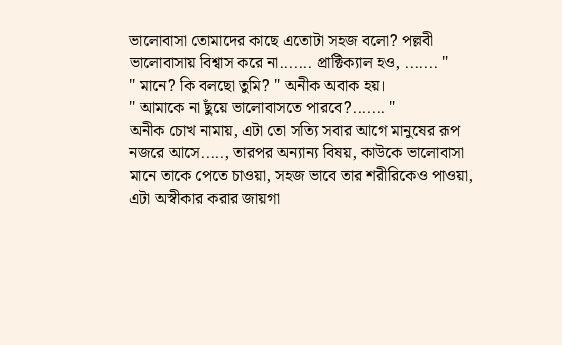ভালোবাসা তোমাদের কাছে এতোটা সহজ বলো? পল্লবী ভালোবাসায় বিশ্বাস করে না....... প্রাক্টিক্যাল হও, ....... "
" মানে? কি বলছো তুমি? " অনীক অবাক হয়।
" আমাকে না ছুঁয়ে ভালোবাসতে পারবে?....... "
অনীক চোখ নামায়, এটা তো সত্যি সবার আগে মানুষের রূপ নজরে আসে....., তারপর অন্যান্য বিষয়, কাউকে ভালোবাসা মানে তাকে পেতে চাওয়া, সহজ ভাবে তার শরীরিকেও পাওয়া, এটা অস্বীকার করার জায়গা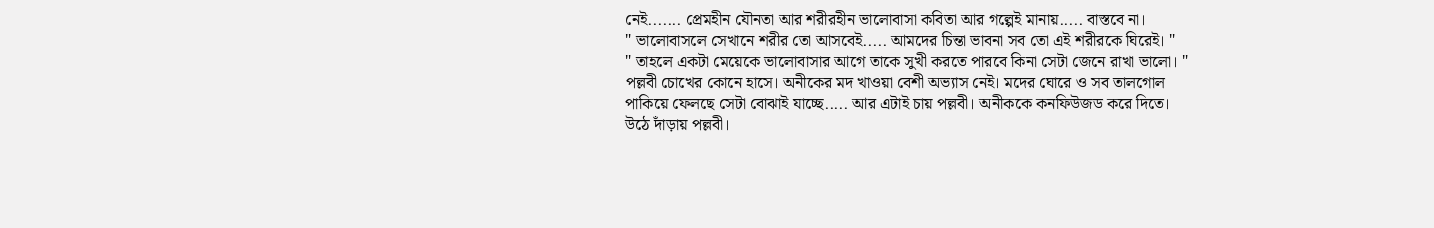নেই....... প্রেমহীন যৌনতা আর শরীরহীন ভালোবাসা কবিতা আর গল্পেই মানায়..... বাস্তবে না।
" ভালোবাসলে সেখানে শরীর তো আসবেই..... আমদের চিন্তা ভাবনা সব তো এই শরীরকে ঘিরেই। "
" তাহলে একটা মেয়েকে ভালোবাসার আগে তাকে সুখী করতে পারবে কিনা সেটা জেনে রাখা ভালো। " পল্লবী চোখের কোনে হাসে। অনীকের মদ খাওয়া বেশী অভ্যাস নেই। মদের ঘোরে ও সব তালগোল পাকিয়ে ফেলছে সেটা বোঝাই যাচ্ছে..... আর এটাই চায় পল্লবী। অনীককে কনফিউজড করে দিতে।
উঠে দাঁড়ায় পল্লবী।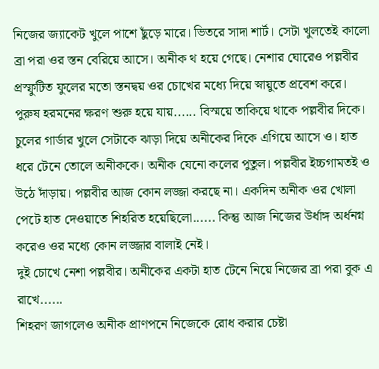নিজের জ্যাকেট খুলে পাশে ছুঁড়ে মারে। ভিতরে সাদা শার্ট। সেটা খুলতেই কালো ব্রা পরা ওর স্তন বেরিয়ে আসে। অনীক থ হয়ে গেছে। নেশার ঘোরেও পল্লবীর প্রস্ফুটিত ফুলের মতো স্তনদ্বয় ওর চোখের মধ্যে দিয়ে স্নায়ুতে প্রবেশ করে। পুরুষ হরমনের ক্ষরণ শুরু হয়ে যায়...... বিস্ময়ে তাকিয়ে থাকে পল্লবীর দিকে।
চুলের গার্ডার খুলে সেটাকে ঝাড়া দিয়ে অনীকের দিকে এগিয়ে আসে ও। হাত ধরে টেনে তোলে অনীককে। অনীক যেনো কলের পুতুল। পল্লবীর ইচ্চগামতই ও উঠে দাঁড়ায়। পল্লবীর আজ কোন লজ্জা করছে না। একদিন অনীক ওর খোলা পেটে হাত দেওয়াতে শিহরিত হয়েছিলো...... কিন্তু আজ নিজের উর্ধাঙ্গ অর্ধনগ্ন করেও ওর মধ্যে কোন লজ্জার বালাই নেই।
দুই চোখে নেশা পল্লবীর। অনীকের একটা হাত টেনে নিয়ে নিজের ব্রা পরা বুক এ রাখে......
শিহরণ জাগলেও অনীক প্রাণপনে নিজেকে রোধ করার চেষ্টা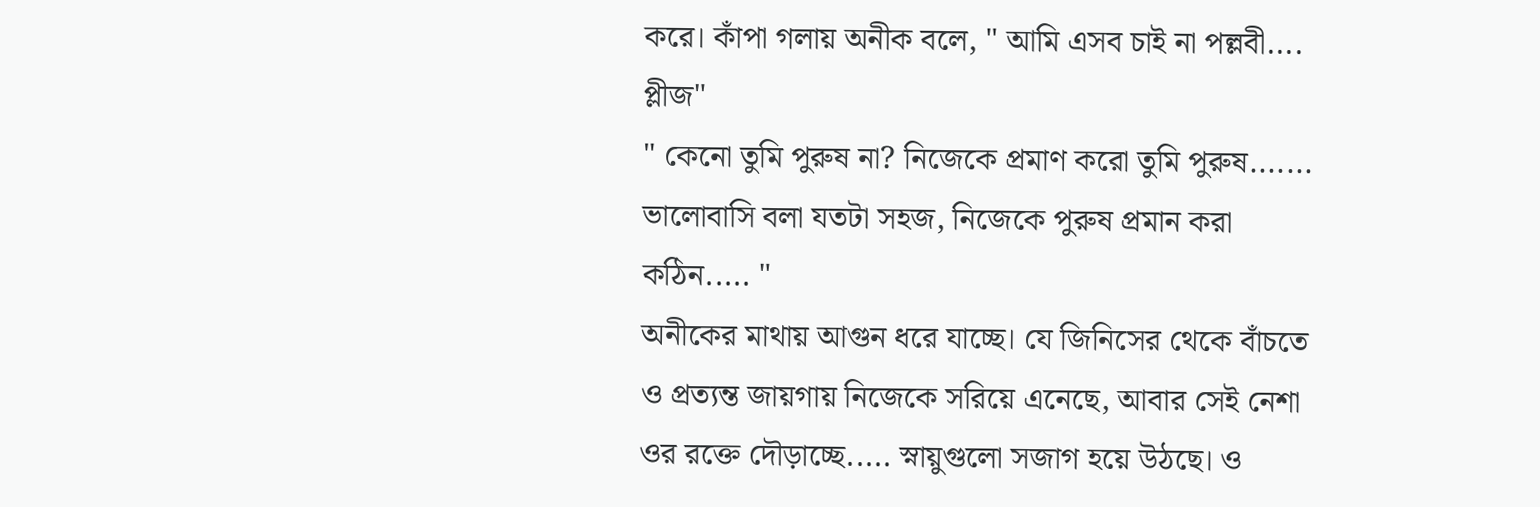করে। কাঁপা গলায় অনীক বলে, " আমি এসব চাই না পল্লবী.... প্লীজ"
" কেনো তুমি পুরুষ না? নিজেকে প্রমাণ করো তুমি পুরুষ....... ভালোবাসি বলা যতটা সহজ, নিজেকে পুরুষ প্রমান করা কঠিন..... "
অনীকের মাথায় আগুন ধরে যাচ্ছে। যে জিনিসের থেকে বাঁচতে ও প্রত্যন্ত জায়গায় নিজেকে সরিয়ে এনেছে, আবার সেই নেশা ওর রক্তে দৌড়াচ্ছে..... স্নায়ুগুলো সজাগ হয়ে উঠছে। ও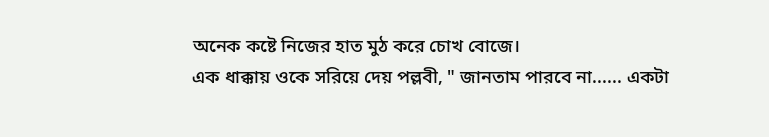অনেক কষ্টে নিজের হাত মুঠ করে চোখ বোজে।
এক ধাক্কায় ওকে সরিয়ে দেয় পল্লবী, " জানতাম পারবে না...... একটা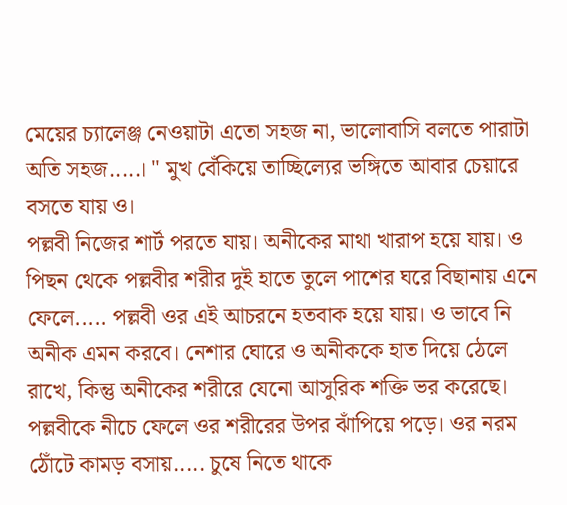মেয়ের চ্যালেঞ্জ নেওয়াটা এতো সহজ না, ভালোবাসি বলতে পারাটা অতি সহজ.....। " মুখ বেঁকিয়ে তাচ্ছিল্যের ভঙ্গিতে আবার চেয়ারে বসতে যায় ও।
পল্লবী নিজের শার্ট পরতে যায়। অনীকের মাথা খারাপ হয়ে যায়। ও পিছন থেকে পল্লবীর শরীর দুই হাতে তুলে পাশের ঘরে বিছানায় এনে ফেলে..... পল্লবী ওর এই আচরনে হতবাক হয়ে যায়। ও ভাবে নি অনীক এমন করবে। নেশার ঘোরে ও অনীককে হাত দিয়ে ঠেলে রাখে, কিন্তু অনীকের শরীরে যেনো আসুরিক শক্তি ভর করেছে।
পল্লবীকে নীচে ফেলে ওর শরীরের উপর ঝাঁপিয়ে পড়ে। ওর নরম ঠোঁটে কামড় বসায়..... চুষে নিতে থাকে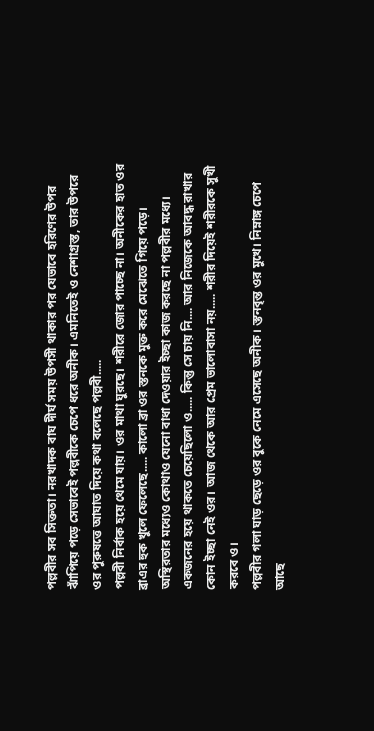পল্লবীর সব সিক্ততা। নরখাদক বাঘ দীর্ঘ সময় উপসী থাকার পর যেভাবে হরিণের উপর ঝাঁপিয়ে পড়ে সেভাবেই পল্লবীকে চেপে ধরে অনীক। এমনিতেই ও নেশাগ্রস্ত, তার উপরে ওর পুরুষত্তে আঘাত দিয়ে কথা বলেছে পল্লবী.....
পল্লবী নির্বাক হয়ে থেমে যায়। ওর মাথা ঘুরছে। শরীরে জোর পাচ্ছে না। অনীকের হাত ওর ব্রাএর হুক খুলে ফেলেছে..... কালো ব্রা ওর স্তনকে মুক্ত করে মেঝেতে গিয়ে পড়ে। অস্থিরতার মধ্যেও কোথাও যেনো বাধা দেওয়ার ইচ্ছা কাজ করছে না পল্লবীর মধ্যে। একজনের হয়ে থাকতে চেয়েছিলো ও..... কিন্তু সে চায় নি.... আর নিজেকে আবদ্ধ রাখার কোন ইচ্ছা নেই ওর। আজ থেকে আর প্রেম ভালোবাসা নয়..... শরীর দিয়েই শরীরকে সুখী করবে ও।
পল্লবীর গলা ঘাড় ছেড়ে ওর বুকে নেমে এসেছে অনীক। স্তনবৃন্ত ওর মুখে। নিম্নাঙ্গ চেপে আছে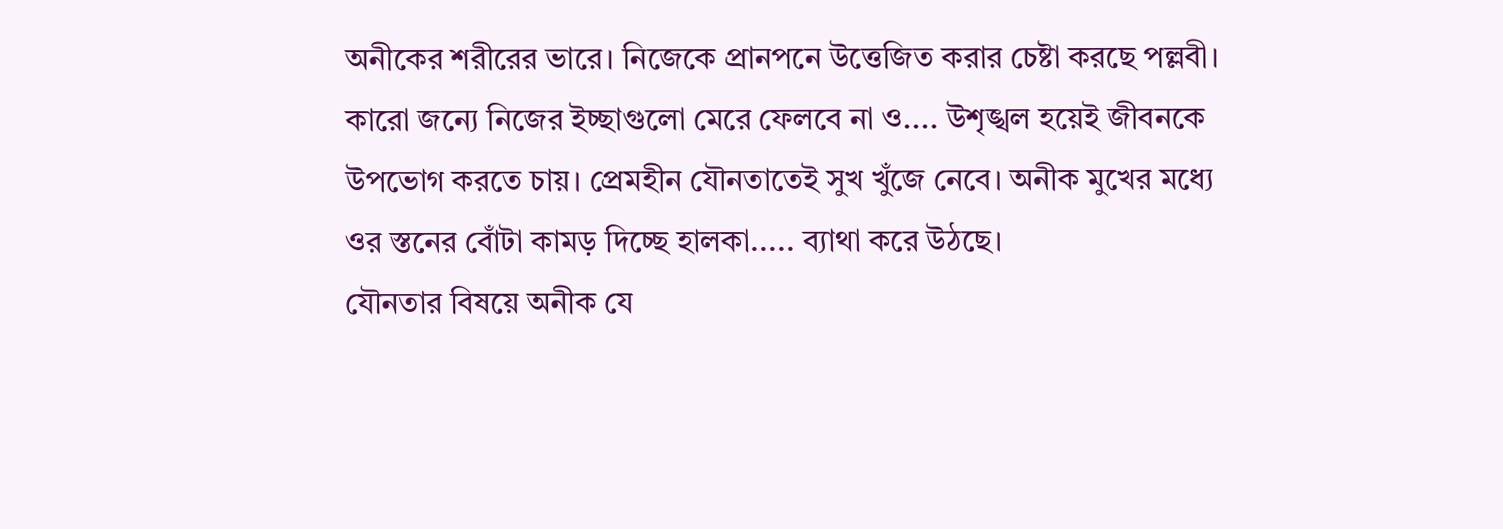অনীকের শরীরের ভারে। নিজেকে প্রানপনে উত্তেজিত করার চেষ্টা করছে পল্লবী। কারো জন্যে নিজের ইচ্ছাগুলো মেরে ফেলবে না ও.... উশৃঙ্খল হয়েই জীবনকে উপভোগ করতে চায়। প্রেমহীন যৌনতাতেই সুখ খুঁজে নেবে। অনীক মুখের মধ্যে ওর স্তনের বোঁটা কামড় দিচ্ছে হালকা..... ব্যাথা করে উঠছে।
যৌনতার বিষয়ে অনীক যে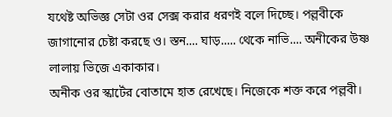যথেষ্ট অভিজ্ঞ সেটা ওর সেক্স করার ধরণই বলে দিচ্ছে। পল্লবীকে জাগানোর চেষ্টা করছে ও। স্তন.... ঘাড়..... থেকে নাভি.... অনীকের উষ্ণ লালায় ভিজে একাকার।
অনীক ওর স্কার্টের বোতামে হাত রেখেছে। নিজেকে শক্ত করে পল্লবী।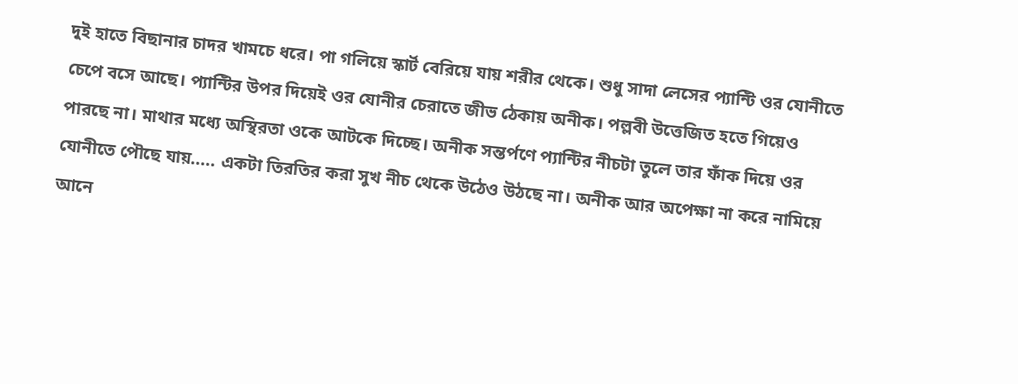দুই হাতে বিছানার চাদর খামচে ধরে। পা গলিয়ে স্কার্ট বেরিয়ে যায় শরীর থেকে। শুধু সাদা লেসের প্যান্টি ওর যোনীতে চেপে বসে আছে। প্যান্টির উপর দিয়েই ওর যোনীর চেরাতে জীভ ঠেকায় অনীক। পল্লবী উত্তেজিত হতে গিয়েও পারছে না। মাথার মধ্যে অস্থিরতা ওকে আটকে দিচ্ছে। অনীক সন্তর্পণে প্যান্টির নীচটা তুলে তার ফাঁক দিয়ে ওর যোনীতে পৌছে যায়..... একটা তিরতির করা সুখ নীচ থেকে উঠেও উঠছে না। অনীক আর অপেক্ষা না করে নামিয়ে আনে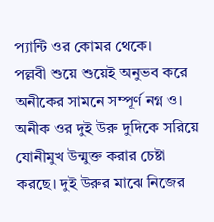প্যান্টি ওর কোমর থেকে।
পল্লবী শুয়ে শুয়েই অনুভব করে অনীকের সামনে সম্পূর্ণ নগ্ন ও। অনীক ওর দুই উরু দুদিকে সরিয়ে যোনীমুখ উন্মুক্ত করার চেষ্টা করছে। দুই উরুর মাঝে নিজের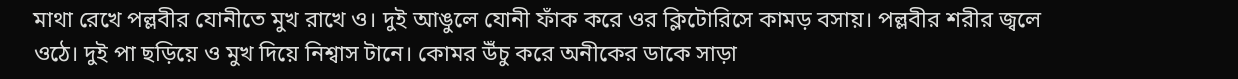মাথা রেখে পল্লবীর যোনীতে মুখ রাখে ও। দুই আঙুলে যোনী ফাঁক করে ওর ক্লিটোরিসে কামড় বসায়। পল্লবীর শরীর জ্বলে ওঠে। দুই পা ছড়িয়ে ও মুখ দিয়ে নিশ্বাস টানে। কোমর উঁচু করে অনীকের ডাকে সাড়া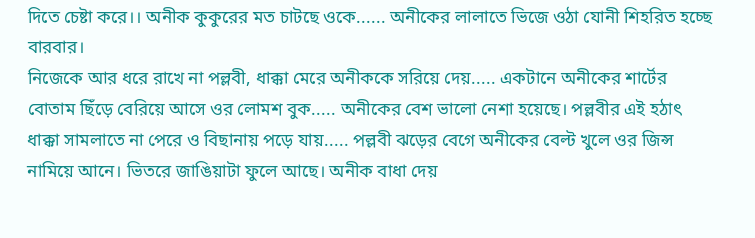দিতে চেষ্টা করে।। অনীক কুকুরের মত চাটছে ওকে...... অনীকের লালাতে ভিজে ওঠা যোনী শিহরিত হচ্ছে বারবার।
নিজেকে আর ধরে রাখে না পল্লবী, ধাক্কা মেরে অনীককে সরিয়ে দেয়..... একটানে অনীকের শার্টের বোতাম ছিঁড়ে বেরিয়ে আসে ওর লোমশ বুক..... অনীকের বেশ ভালো নেশা হয়েছে। পল্লবীর এই হঠাৎ ধাক্কা সামলাতে না পেরে ও বিছানায় পড়ে যায়..... পল্লবী ঝড়ের বেগে অনীকের বেল্ট খুলে ওর জিন্স নামিয়ে আনে। ভিতরে জাঙিয়াটা ফুলে আছে। অনীক বাধা দেয়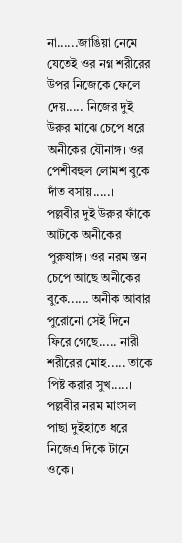না......জাঙিয়া নেমে যেতেই ওর নগ্ন শরীরের উপর নিজেকে ফেলে দেয়..... নিজের দুই উরুর মাঝে চেপে ধরে অনীকের যৌনাঙ্গ। ওর পেশীবহুল লোমশ বুকে দাঁত বসায়.....।
পল্লবীর দুই উরুর ফাঁকে আটকে অনীকের পুরুষাঙ্গ। ওর নরম স্তন চেপে আছে অনীকের বুকে...... অনীক আবার পুরোনো সেই দিনে ফিরে গেছে..... নারী শরীরের মোহ..... তাকে পিষ্ট করার সুখ.....।
পল্লবীর নরম মাংসল পাছা দুইহাতে ধরে নিজেএ দিকে টানে ওকে।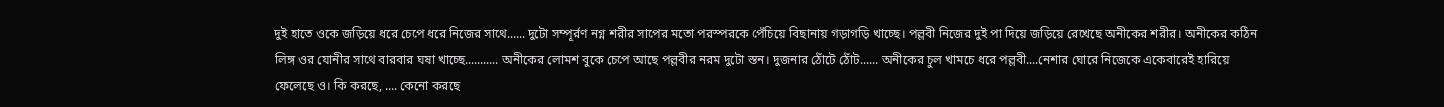দুই হাতে ওকে জড়িয়ে ধরে চেপে ধরে নিজের সাথে...... দুটো সম্পূর্রণ নগ্ন শরীর সাপের মতো পরস্পরকে পেঁচিয়ে বিছানায় গড়াগড়ি খাচ্ছে। পল্লবী নিজের দুই পা দিয়ে জড়িয়ে রেখেছে অনীকের শরীর। অনীকের কঠিন লিঙ্গ ওর যোনীর সাথে বারবার ঘষা খাচ্ছে........... অনীকের লোমশ বুকে চেপে আছে পল্লবীর নরম দুটো স্তন। দুজনার ঠোঁটে ঠোঁট...... অনীকের চুল খামচে ধরে পল্লবী....নেশার ঘোরে নিজেকে একেবারেই হারিয়ে ফেলেছে ও। কি করছে, .... কেনো করছে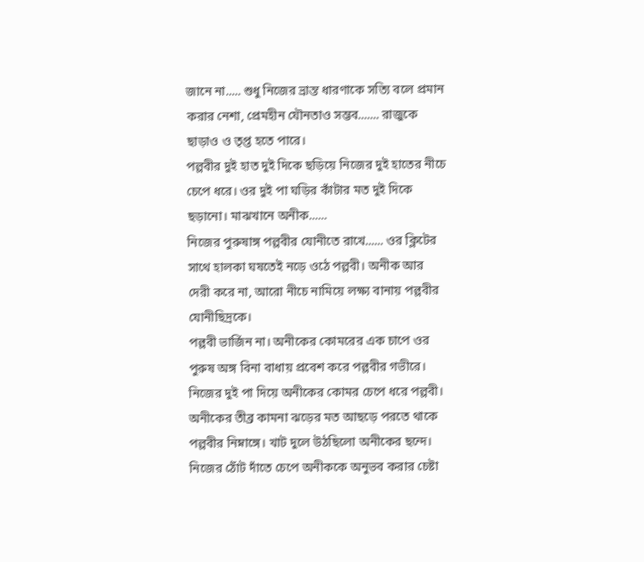জানে না..... শুধু নিজের ভ্রান্ত ধারণাকে সত্যি বলে প্রমান করার নেশা, প্রেমহীন যৌনতাও সম্ভব....... রাজুকে ছাড়াও ও তৃপ্ত হতে পারে।
পল্লবীর দুই হাত দুই দিকে ছড়িয়ে নিজের দুই হাতের নীচে চেপে ধরে। ওর দুই পা ঘড়ির কাঁটার মত দুই দিকে ছড়ানো। মাঝখানে অনীক......
নিজের পুরুষাঙ্গ পল্লবীর যোনীতে রাখে...... ওর ক্লিটের সাথে হালকা ঘষতেই নড়ে ওঠে পল্লবী। অনীক আর দেরী করে না, আরো নীচে নামিয়ে লক্ষ্য বানায় পল্লবীর যোনীছিদ্রকে।
পল্লবী ভার্জিন না। অনীকের কোমরের এক চাপে ওর পুরুষ অঙ্গ বিনা বাধায় প্রবেশ করে পল্লবীর গভীরে। নিজের দুই পা দিয়ে অনীকের কোমর চেপে ধরে পল্লবী। অনীকের তীব্র কামনা ঝড়ের মত আছড়ে পরতে থাকে পল্লবীর নিম্নাঙ্গে। খাট দুলে উঠছিলো অনীকের ছন্দে। নিজের ঠোঁট দাঁতে চেপে অনীককে অনুভব করার চেষ্টা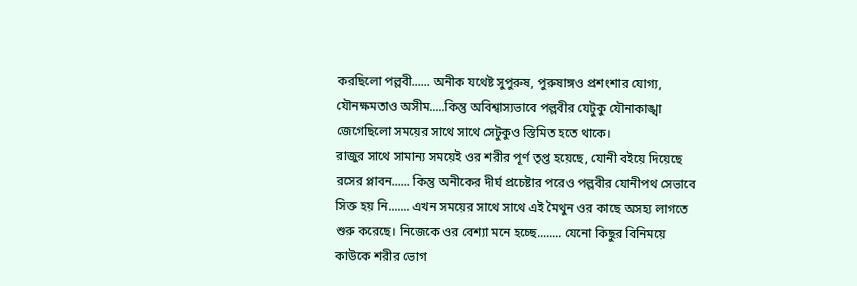করছিলো পল্লবী...... অনীক যথেষ্ট সুপুরুষ, পুরুষাঙ্গও প্রশংশার যোগ্য, যৌনক্ষমতাও অসীম.....কিন্তু অবিশ্বাস্যভাবে পল্লবীর যেটুকু যৌনাকাঙ্খা জেগেছিলো সময়ের সাথে সাথে সেটুকুও স্তিমিত হতে থাকে।
রাজুর সাথে সামান্য সময়েই ওর শরীর পূর্ণ তৃপ্ত হয়েছে, যোনী বইয়ে দিয়েছে রসের প্লাবন...... কিন্তু অনীকের দীর্ঘ প্রচেষ্টার পরেও পল্লবীর যোনীপথ সেভাবে সিক্ত হয় নি....... এখন সময়ের সাথে সাথে এই মৈথুন ওর কাছে অসহ্য লাগতে শুরু করেছে। নিজেকে ওর বেশ্যা মনে হচ্ছে........ যেনো কিছুর বিনিময়ে কাউকে শরীর ভোগ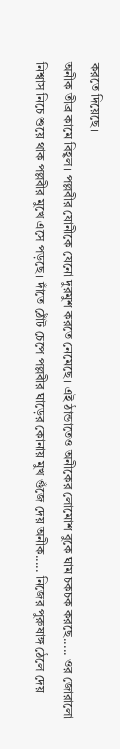করতে দিয়েছে।
অনীক তীব্র কামে বিহ্বল। পল্লবীর যোনীকে যেনো দুরমুশ করতে নেমেছে। এই ঠান্ডাতেও অনীকের লোমোশ বুকে ঘাম চকচক করছে..... ওর জোরালো নিশ্বাস নিচে শুয়ে থাক পল্লবীর মুখে এসে পড়ছে। দাঁতে ঠোঁট চেপে পল্লবীর ঘাড়ের কোনায় মুখ গুঁজে দেয় অনীক..... নিজের পুরুষাঙ্গ ঠেলে দেয়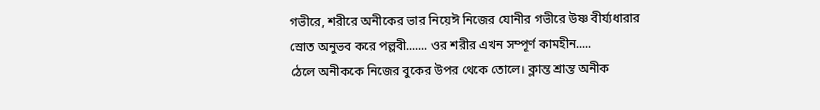গভীরে, শরীরে অনীকের ভার নিয়েঈ নিজের যোনীর গভীরে উষ্ণ বীর্য্যধারার স্রোত অনুভব করে পল্লবী....... ওর শরীর এখন সম্পূর্ণ কামহীন.....
ঠেলে অনীককে নিজের বুকের উপর থেকে তোলে। ক্লান্ত শ্রান্ত অনীক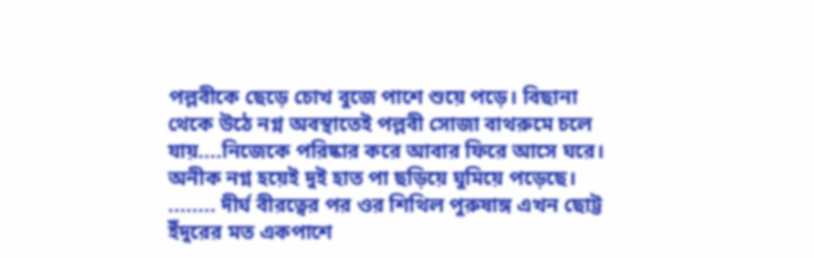পল্লবীকে ছেড়ে চোখ বুজে পাশে শুয়ে পড়ে। বিছানা থেকে উঠে নগ্ন অবস্থাতেই পল্লবী সোজা বাথরুমে চলে যায়....নিজেকে পরিষ্কার করে আবার ফিরে আসে ঘরে। অনীক নগ্ন হয়েই দুই হাত পা ছড়িয়ে ঘুমিয়ে পড়েছে। ........ দীর্ঘ বীরত্বের পর ওর শিথিল পুরুষাঙ্গ এখন ছোট্ট ইঁদুরের মত একপাশে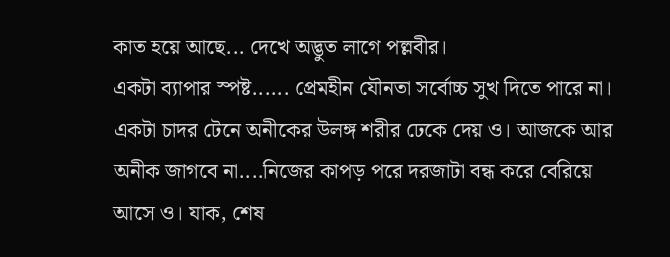কাত হয়ে আছে... দেখে অদ্ভুত লাগে পল্লবীর।
একটা ব্যাপার স্পষ্ট...... প্রেমহীন যৌনতা সর্বোচ্চ সুখ দিতে পারে না।
একটা চাদর টেনে অনীকের উলঙ্গ শরীর ঢেকে দেয় ও। আজকে আর অনীক জাগবে না....নিজের কাপড় পরে দরজাটা বন্ধ করে বেরিয়ে আসে ও। যাক, শেষ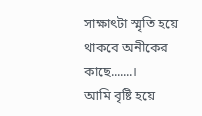সাক্ষাৎটা স্মৃতি হয়ে থাকবে অনীকের কাছে.......।
আমি বৃষ্টি হয়ে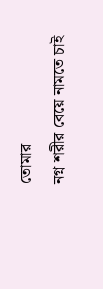তোমার
নগ্ন শরীর বেয়ে নামতে চাই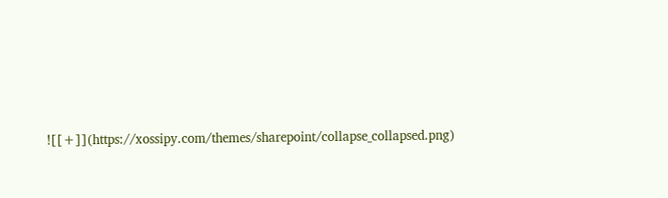![[+]](https://xossipy.com/themes/sharepoint/collapse_collapsed.png)